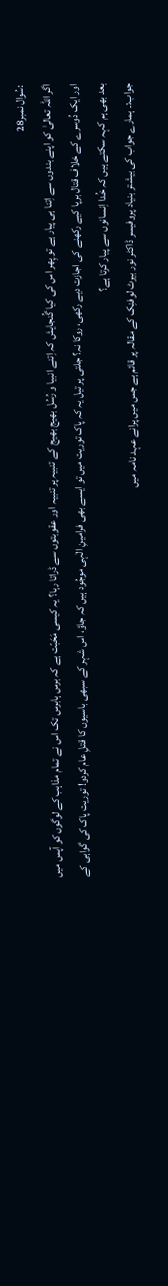:سُوال نمبر28
اگر اللہ تعالیٰ کو اپنے بندوں سے اِتنا ہی پیار ہے تو پِھر اس کی کیا گُنجایش کہ اِتنے انبیا و رُسُل بھیج بھیج کے تنبیہ پر تنبیہ اور عقوبتوں سے ڈراتا رہا؟ یہ کیسی مَحَبّت ہے کہ برس ہابرس تک اس نے تمام مذاہب کے لوگوں کو آپس میں اور ایک دُوسرے کے خلاف قتال برپا کیے رکھنے کی اجازت دیے رکھی، روکا نہ؟ جلتی پر تیل یہ کہ پاک توریت میں تو ایسے بھی فرامینِ الٰہی موجُود ہیں کہ جاؤ، اس شہر کے سبھی باسیوں کا قتلِ عام کردو! توریت پاک کی گواہی کے بعد بھی ہم کہہ سکتے ہیں کہ خُدا اِنسانوں سے پیار کرتا ہے؟
جواب:۔ ہمارے جواب کی بیشتر بنیاد پروفیسر ڈاکٹر نور بیرٹ لوفنِک کے مقالہ پر قائم ہے جس میں پرانے عہد نامہ میں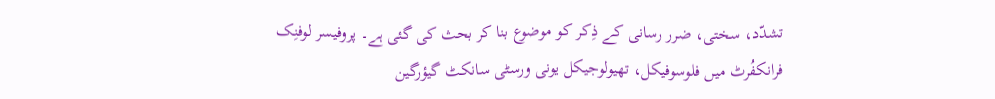تشدّد، سختی، ضرر رسانی کے ذِکر کو موضوع بنا کر بحث کی گئی ہے۔ پروفیسر لوفنِک فرانکفُرٹ میں فلوسوفیکل، تھیولوجیکل یونی ورسٹی سانکٹ گیؤرگین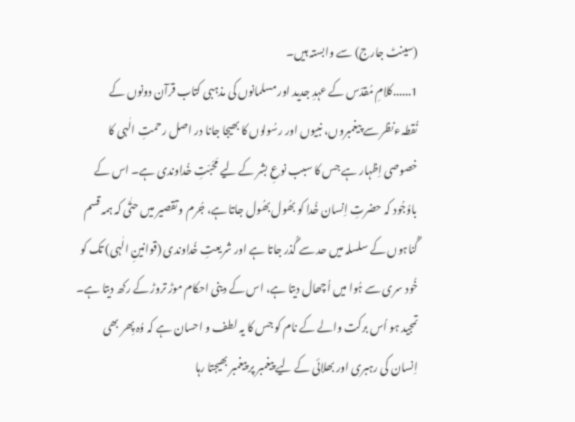(سینٹ جارج) سے وابستہ ہیں۔
1......کلامِ مُقدّس کے عہدِ جدید اور مسلمانوں کی مذہبی کتاب قرآن دونوں کے نُقطہءنظر سے پیغمبروں، نبیوں اور رسُولوں کا بھیجا جانا در اصل رحمتِ الٰہی کا خصوصی اِظہار ہے جس کا سبب نوعِ بشر کے لیے مَحَبّتِ خُداوندی ہے۔ اس کے باوُجُود کہ حضرتِ اِنسان خُدا کو بھُول بھُول جاتا ہے، جُرم و تقصیر میں حتّٰی کہ ہمہ قسم گُناہوں کے سلسلہ میں حد سے گُذر جاتا ہے اور شریعتِ خُداوندی (قوانینِ الٰہی) تک کو خُود سری سے ہُوا میں اُچھال دیتا ہے، اس کے دینی احکام موڑ تروڑ کے رکھ دیتا ہے۔ تمجید ہو اُس برکت والے کے نام کو جس کا یہ لطف و احسان ہے کہ وُہ پِھر بھی اِنسان کی رہبری اور بھلائی کے لیے پیغمبر پر پیغمبر بھیجتا رہا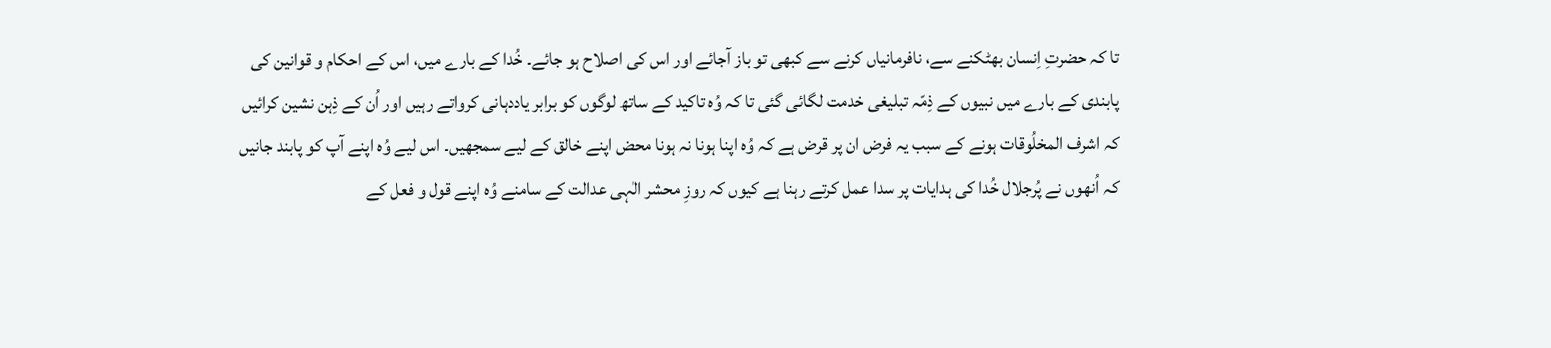تا کہ حضرتِ اِنسان بھٹکنے سے، نافرمانیاں کرنے سے کبھی تو باز آجائے اور اس کی اصلاح ہو جائے۔ خُدا کے بارے میں، اس کے احکام و قوانین کی پابندی کے بارے میں نبیوں کے ذِمّہ تبلیغی خدمت لگائی گئی تا کہ وُہ تاکید کے ساتھ لوگوں کو برابر یاددہانی کرواتے رہیں اور اُن کے ذِہن نشین کرائیں کہ اشرف المخلُوقات ہونے کے سبب یہ فرض ان پر قرض ہے کہ وُہ اپنا ہونا نہ ہونا محض اپنے خالق کے لیے سمجھیں۔ اس لیے وُہ اپنے آپ کو پابند جانیں کہ اُنھوں نے پُرجلال خُدا کی ہدایات پر سدا عمل کرتے رہنا ہے کیوں کہ روزِ محشر الٰہی عدالت کے سامنے وُہ اپنے قول و فعل کے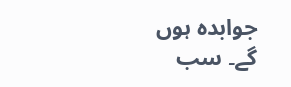جوابدہ ہوں گے۔ سب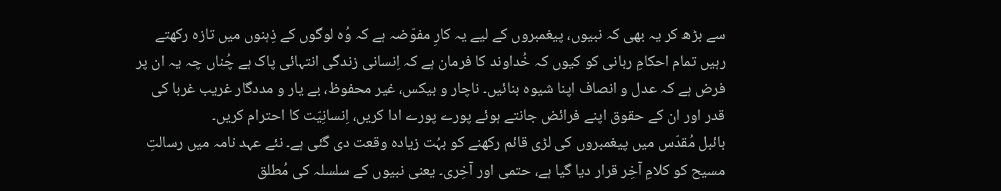سے بڑھ کر یہ بھی کہ نبیوں، پیغمبروں کے لیے یہ کارِ مفوّضہ ہے کہ وُہ لوگوں کے ذِہنوں میں تازہ رکھتے رہیں تمام احکامِ ربانی کو کیوں کہ خُداوند کا فرمان ہے کہ اِنسانی زندگی انتہائی پاک ہے چُناں چہ یہ ان پر فرض ہے کہ عدل و انصاف اپنا شیوہ بنائیں۔ ناچار و بیکس، غیر محفوظ، بے یار و مددگار غریب غربا کی قدر اور ان کے حقوق اپنے فرائض جانتے ہوئے پورے پورے ادا کریں، اِنسانِیّت کا احترام کریں۔
بائبل مُقدّس میں پیغمبروں کی لڑی قائم رکھنے کو بہُت زیادہ وقعت دی گئی ہے۔ نئے عہد نامہ میں رسالتِ مسیح کو کلامِ آخِر قرار دیا گیا ہے، حتمی اور آخِری۔ یعنی نبیوں کے سلسلہ کی مُطلق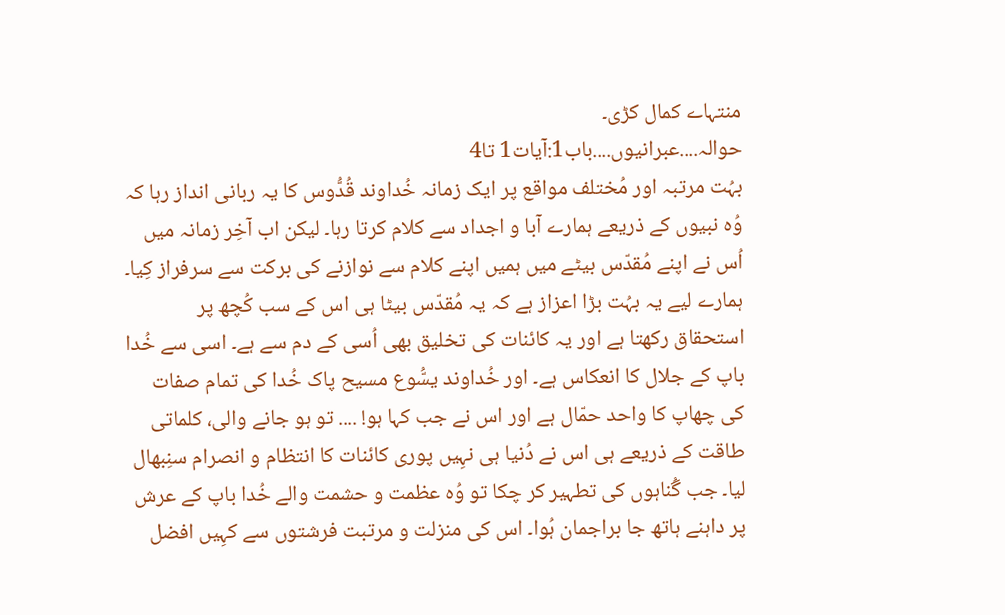منتہاے کمال کڑی۔
حوالہ....عبرانیوں....باب1:آیات1 تا4
بہُت مرتبہ اور مُختلف مواقع پر ایک زمانہ خُداوند قُدُّوس کا یہ ربانی انداز رہا کہ وُہ نبیوں کے ذریعے ہمارے آبا و اجداد سے کلام کرتا رہا۔ لیکن اب آخِر زمانہ میں اُس نے اپنے مُقدّس بیٹے میں ہمیں اپنے کلام سے نوازنے کی برکت سے سرفراز کِیا۔ ہمارے لیے یہ بہُت بڑا اعزاز ہے کہ یہ مُقدّس بیٹا ہی اس کے سب کُچھ پر استحقاق رکھتا ہے اور یہ کائنات کی تخلیق بھی اُسی کے دم سے ہے۔ اسی سے خُدا باپ کے جلال کا انعکاس ہے۔ اور خُداوند یسُّوع مسیح پاک خُدا کی تمام صفات کی چھاپ کا واحد حمّال ہے اور اس نے جب کہا ہو! .... تو ہو جانے والی، کلماتی طاقت کے ذریعے ہی اس نے دُنیا ہی نہِیں پوری کائنات کا انتظام و انصرام سنِبھال لیا۔ جب گُناہوں کی تطہیر کر چکا تو وُہ عظمت و حشمت والے خُدا باپ کے عرش پر داہنے ہاتھ جا براجمان ہُوا۔ اس کی منزلت و مرتبت فرشتوں سے کہِیں افضل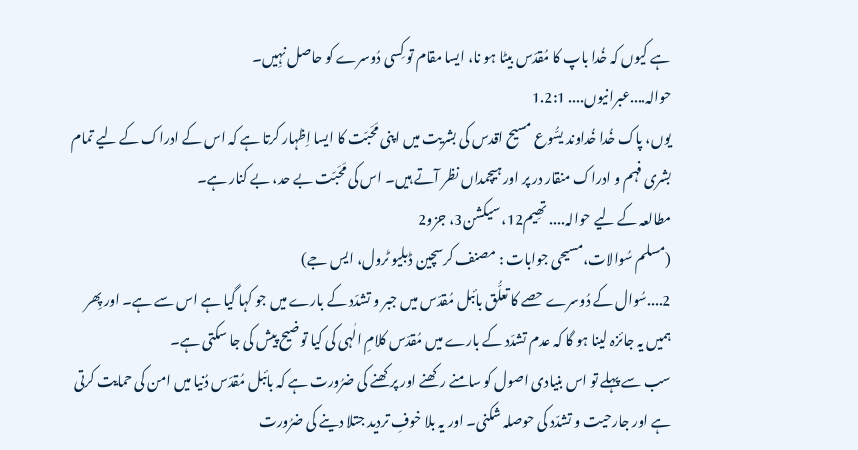ہے کیوں کہ خُدا باپ کا مُقدّس بیٹا ہو نا، ایسا مقام تو کِسی دُوسرے کو حاصل نہِیں۔
حوالہ....عبرانیوں.... 1.2:1
یوں، پاک خُدا خُداوند یسُّوع مسیح اقدس کی بشریت میں اپنی مَحَبّت کا ایسا اِظہار کرتا ہے کہ اس کے ادراک کے لیے تمام بشری فہم و ادراک منقار در پر اور ہیچمداں نظر آتے ہیں۔ اس کی مَحَبّت بے حد، بے کنار ہے۔
مطالعہ کے لیے حوالہ.... تھِیم12، سیکشن3، جزو2
(مسلم سُوالات،مسیحی جوابات : مصنف کرسچین ڈبلیو ٹرول، ایس جے)
2....سُوال کے دُوسرے حصے کا تعلُّق بائبل مُقدّس میں جبر و تشدّد کے بارے میں جو کہا گیا ہے اس سے ہے۔ اور پِھر ہمیں یہ جائزہ لینا ہو گا کہ عدم تشدّد کے بارے میں مُقدّس کلامِ الٰہی کی کیا توضیح پیش کی جا سکتی ہے۔
سب سے پہلے تو اس بنیادی اصول کو سامنے رکھنے اور پرکھنے کی ضرُورت ہے کہ بائبل مُقدّس دُنیا میں امن کی حمایت کرتی ہے اور جارحیت و تشدّد کی حوصلہ شکنی۔ اور یہ بلا خوفِ تردید جتلا دینے کی ضرُورت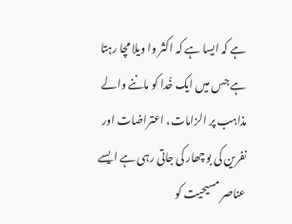ہے کہ ایسا ہے کہ اکثر وا ویلا مچا رہتا ہے جس میں ایک خُدا کو ماننے والے مذاہب پر الزامات، اعتراضات اور نفرین کی بوچھار کی جاتی رہی ہے ایسے عناصر مسیحیت کو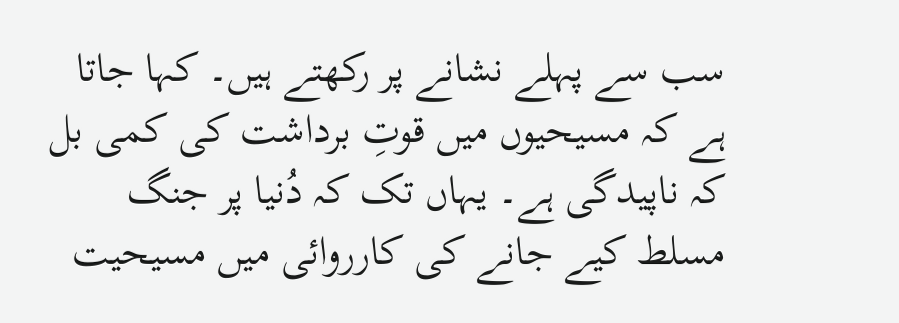سب سے پہلے نشانے پر رکھتے ہیں۔ کہا جاتا ہے کہ مسیحیوں میں قوتِ برداشت کی کمی بل کہ ناپیدگی ہے۔ یہاں تک کہ دُنیا پر جنگ مسلط کیے جانے کی کارروائی میں مسیحیت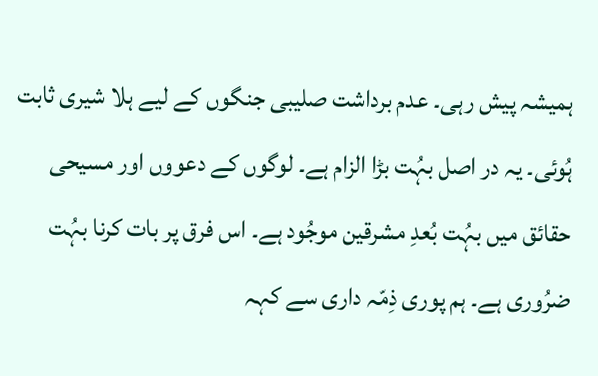ہمیشہ پیش رہی۔ عدم برداشت صلیبی جنگوں کے لیے ہلا شیری ثابت ہُوئی۔ یہ در اصل بہُت بڑا الزام ہے۔ لوگوں کے دعووں اور مسیحی حقائق میں بہُت بُعدِ مشرقین موجُود ہے۔ اس فرق پر بات کرنا بہُت ضرُوری ہے۔ ہم پوری ذِمّہ داری سے کہہ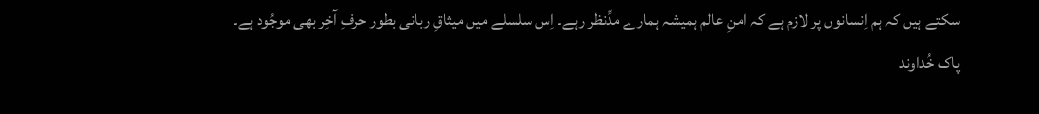سکتے ہیں کہ ہم اِنسانوں پر لازم ہے کہ امنِ عالم ہمیشہ ہمارے مدِّنظر رہے۔ اِس سلسلے میں میثاقِ ربانی بطور حرفِ آخِر بھی موجُود ہے۔ پاک خُداوند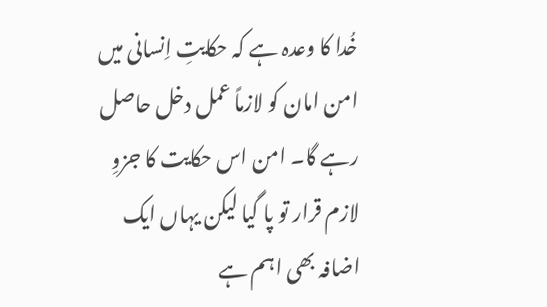خُدا کا وعدہ ہے کہ حکایتِ اِنسانی میں امن امان کو لازماً عمل دخل حاصل رہے گا۔ امن اس حکایت کا جزوِ لازم قرار تو پا گیا لیکن یہاں ایک اضافہ بھی اہم ہے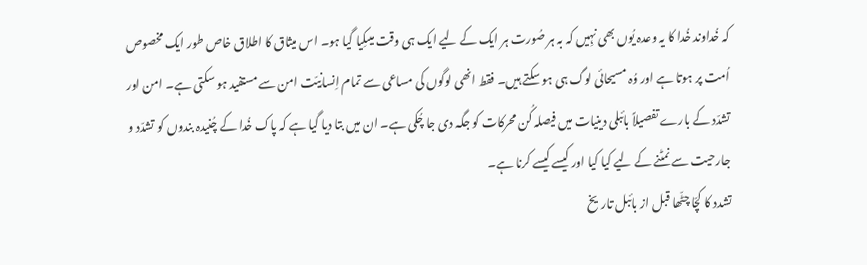کہ خُداوند خُدا کا یہ وعدہ یُوں بھی نہِیں کہ بہ ہر صُورت ہر ایک کے لیے ایک ہی وقت میںکِیا گیا ہو۔ اس میثاق کا اطلاق خاص طور ایک مخصوص اُمت پر ہوتا ہے اور وُہ مسیحائی لوگ ہی ہو سکتے ہیں۔ فقط انھی لوگوں کی مساعی سے تمام اِنسانِیّت امن سے مستفید ہو سکتی ہے۔ امن اور تشدّد کے بارے تفصیلاً بائبلی دینیات میں فیصلہ کُن محرکات کو جگہ دی جا چُکی ہے۔ ان میں بتا دیا گیا ہے کہ پاک خُدا کے چُنیدہ بندوں کو تشدّد و جارحیت سے نمٹنے کے لیے کیا کیا اور کیسے کیسے کرنا ہے۔
تشدد کا کچّا چٹّھا قبل از بائبل تاریخ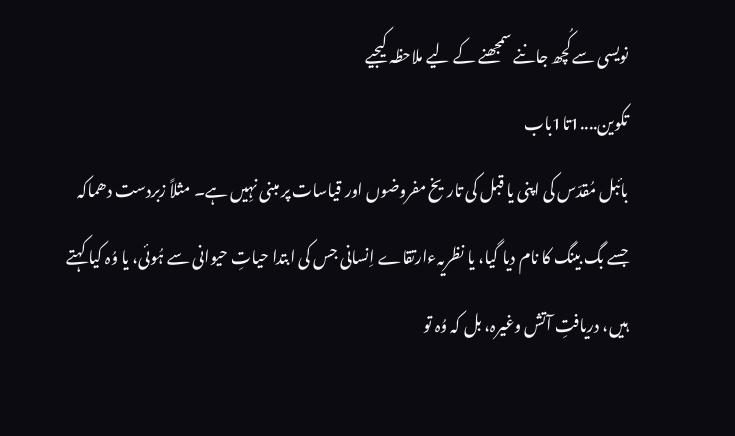نویسی سے کُچھ جاننے سمجھنے کے لیے ملاحظہ کیجیے
تکوین....1تا1باب
بائبل مُقدّس کی اپنی یا قبل کی تاریخ مفروضوں اور قیاسات پر مبنی نہِیں ہے۔ مثلاً زبردست دھماکہ جسے بگ بینگ کا نام دیا گیا، یا نظریہءارتقاے اِنسانی جس کی ابتدا حیاتِ حیوانی سے ہُوئی، یا وُہ کیا کہتے ہیں، دریافتِ آتش وغیرہ، بل کہ وُہ تو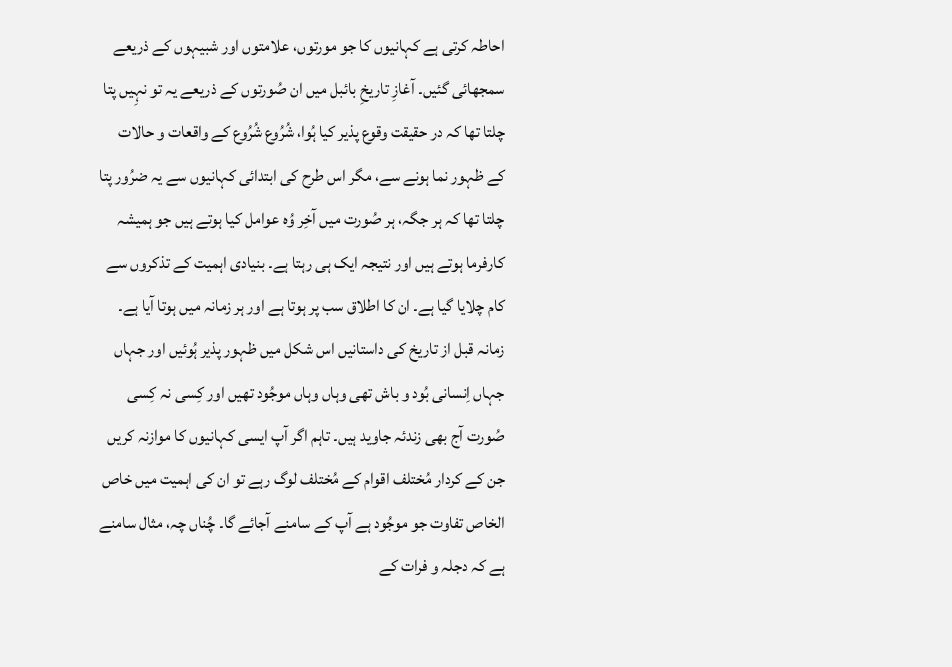احاطہ کرتی ہے کہانیوں کا جو مورتوں، علامتوں اور شبیہوں کے ذریعے سمجھائی گئیں۔ آغازِ تاریخِ بائبل میں ان صُورتوں کے ذریعے یہ تو نہِیں پتا چلتا تھا کہ در حقیقت وقوع پذیر کیا ہُوا، شُرُوع شُرُوع کے واقعات و حالات کے ظہور نما ہونے سے، مگر اس طرح کی ابتدائی کہانیوں سے یہ ضرُور پتا چلتا تھا کہ ہر جگہ، ہر صُورت میں آخِر وُہ عوامل کیا ہوتے ہیں جو ہمیشہ کارفرما ہوتے ہیں اور نتیجہ ایک ہی رہتا ہے۔ بنیادی اہمیت کے تذکروں سے کام چلایا گیا ہے۔ ان کا اطلاق سب پر ہوتا ہے اور ہر زمانہ میں ہوتا آیا ہے۔
زمانہ قبل از تاریخ کی داستانیں اس شکل میں ظہور پذیر ہُوئیں اور جہاں جہاں اِنسانی بُود و باش تھی وہاں وہاں موجُود تھیں اور کِسی نہ کِسی صُورت آج بھی زندئہ جاوید ہیں۔ تاہم اگر آپ ایسی کہانیوں کا موازنہ کریں جن کے کردار مُختلف اقوام کے مُختلف لوگ رہے تو ان کی اہمیت میں خاص الخاص تفاوت جو موجُود ہے آپ کے سامنے آجائے گا۔ چُناں چہ، مثال سامنے ہے کہ دجلہ و فرات کے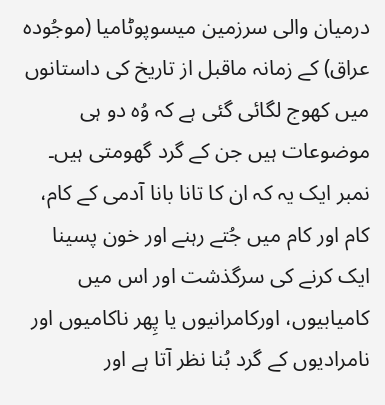درمیان والی سرزمین میسوپوٹامیا (موجُودہ عراق) کے زمانہ ماقبل از تاریخ کی داستانوں میں کھوج لگائی گئی ہے کہ وُہ دو ہی موضوعات ہیں جن کے گرد گھومتی ہیں۔ نمبر ایک یہ کہ ان کا تانا بانا آدمی کے کام، کام اور کام میں جُتے رہنے اور خون پسینا ایک کرنے کی سرگذشت اور اس میں کامیابیوں، اورکامرانیوں یا پِھر ناکامیوں اور نامرادیوں کے گرد بُنا نظر آتا ہے اور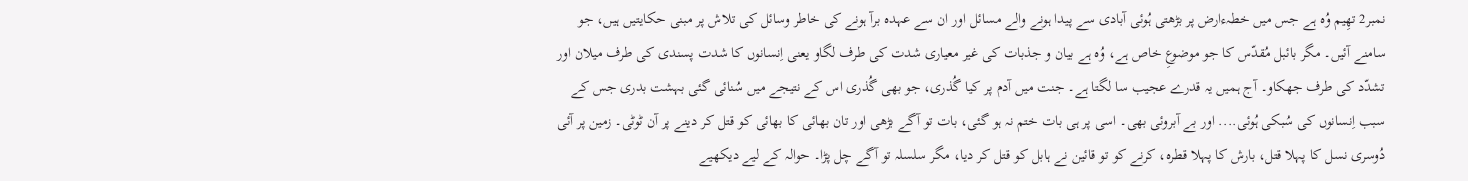نمبر2 تھِیم وُہ ہے جس میں خطہءارض پر بڑھتی ہُوئی آبادی سے پیدا ہونے والے مسائل اور ان سے عہدہ برآ ہونے کی خاطر وسائل کی تلاش پر مبنی حکایتیں ہیں، جو سامنے آئیں۔ مگر بائبل مُقدّس کا جو موضوعِ خاص ہے، وُہ ہے بیان و جذبات کی غیر معیاری شدت کی طرف لگاو یعنی اِنسانوں کا شدت پسندی کی طرف میلان اور تشدّد کی طرف جھکاو۔ آج ہمیں یہ قدرے عجیب سا لگتا ہے۔ جنت میں آدم پر کیا گُذری، جو بھی گُذری اس کے نتیجے میں سُنائی گئی بہشت بدری جس کے سبب اِنسانوں کی سُبکی ہُوئی.... اور بے آبروئی بھی۔ اسی پر ہی بات ختم نہ ہو گئی، بات تو آگے بڑھی اور تان بھائی کا بھائی کو قتل کر دینے پر آن ٹوٹی۔ زمین پر آئی دُوسری نسل کا پہلا قتل، بارش کا پہلا قطرہ، کرنے کو تو قائین نے ہابل کو قتل کر دیا، مگر سلسلہ تو آگے چل پڑا۔ حوالہ کے لیے دیکھیے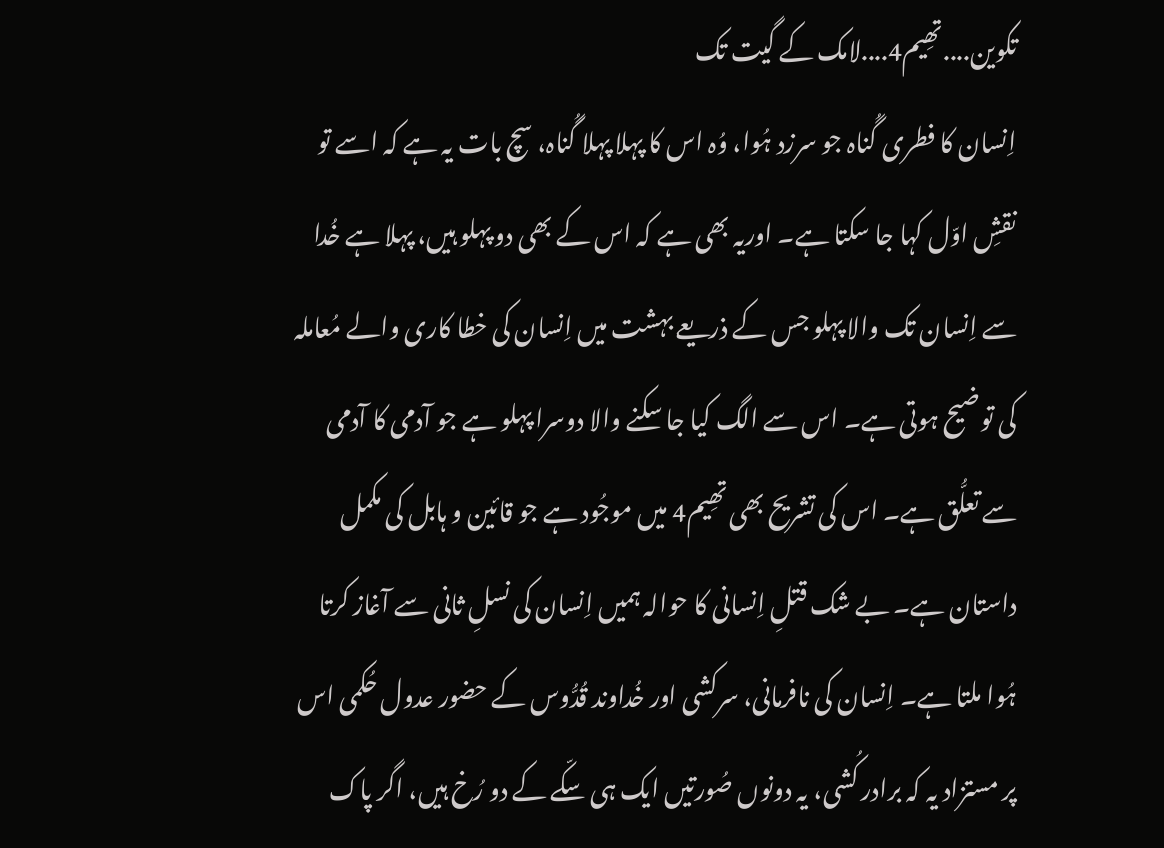تکوین....تھِیم4....لامک کے گیت تک
اِنسان کا فطری گُناہ جو سرزد ہُوا، وُہ اس کا پہلا پہلا گُناہ، سچ بات یہ ہے کہ اسے تو نقشِ اوّل کہا جا سکتا ہے۔ اوریہ بھی ہے کہ اس کے بھی دو پہلو ہیں، پہلا ہے خُدا سے اِنسان تک والا پہلو جس کے ذریعے بہشت میں اِنسان کی خطا کاری والے مُعاملہ کی توضیح ہوتی ہے۔ اس سے الگ کیا جا سکنے والا دوسرا پہلو ہے جو آدمی کا آدمی سے تعلُّق ہے۔ اس کی تشریح بھی تھِیم4 میں موجُود ہے جو قائین و ہابل کی مکمل داستان ہے۔ بے شک قتلِ اِنسانی کا حوالہ ہمیں اِنسان کی نسلِ ثانی سے آغاز کرتا ہُوا ملتا ہے۔ اِنسان کی نافرمانی، سرکشی اور خُداوند قُدُّوس کے حضور عدول حُکمی اس پر مستزاد یہ کہ برادر کُشی، یہ دونوں صُورتیں ایک ہی سکّے کے دو رُخ ہیں، اگر پاک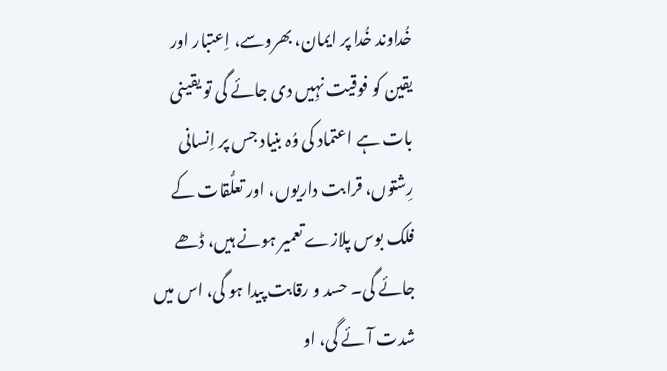خُداوند خُدا پر ایمان، بھروسے، اِعتبار اور یقین کو فوقیت نہِیں دی جائے گی تو یقینی بات ہے اعتماد کی وُہ بنیاد جس پر اِنسانی رِشتوں، قرابت داریوں، اور تعلُّقات کے فلک بوس پلازے تعمیر ہونے ہیں، ڈھے جائے گی۔ حسد و رقابت پیدا ہو گی، اس میں شدت آئے گی، او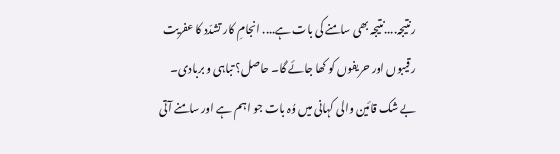رنتیجہ....نتیجہ بھی سامنے کی بات ہے.... انجامِ کار تشدّد کا عفریت رقیبوں اور حریفوں کو کھا جائے گا۔ حاصل؟ تباہی و بربادی۔
بے شک قائین والی کہانی میں وُہ بات جو اہم ہے اور سامنے آتی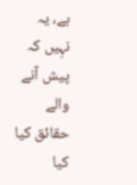ہے، یہ نہِیں کہ پیش آنے والے حقائق کیا کیا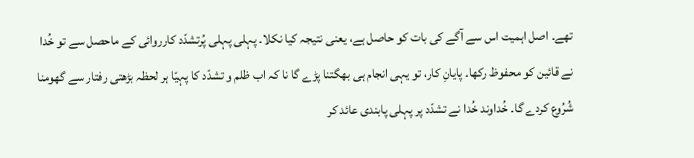تھے۔ اصل اہمیت اس سے آگے کی بات کو حاصل ہے، یعنی نتیجہ کیا نکلا۔ پہلی پہلی پُرتشدّد کارروائی کے ماحصل سے تو خُدا نے قائین کو محفوظ رکھا۔ پایانِ کار، تو یہی انجام ہی بھگتنا پڑے گا نا کہ اب ظلم و تشدّد کا پہیّا ہر لحظہ بڑھتی رفتار سے گھومنا شُرُوع کردے گا۔ خُداوند خُدا نے تشدّد پر پہلی پابندی عائد کر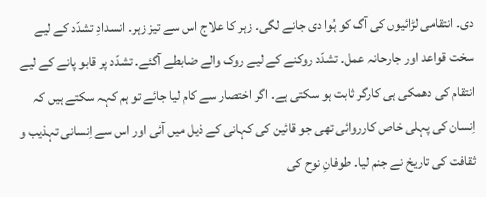دی۔ انتقامی لڑائیوں کی آگ کو ہُوا دی جانے لگی۔ زہر کا علاج اس سے تیز زہر۔ انسدادِ تشدّد کے لیے سخت قواعد اور جارحانہ عمل۔ تشدّد روکنے کے لیے روک والے ضابطے آگئے۔ تشدّد پر قابو پانے کے لیے انتقام کی دھمکی ہی کارگر ثابت ہو سکتی ہے۔ اگر اختصار سے کام لیا جائے تو ہم کہہ سکتے ہیں کہ اِنسان کی پہلی خاص کارروائی تھی جو قائین کی کہانی کے ذیل میں آئی اور اس سے اِنسانی تہذیب و ثقافت کی تاریخ نے جنم لیا۔ طوفانِ نوح کی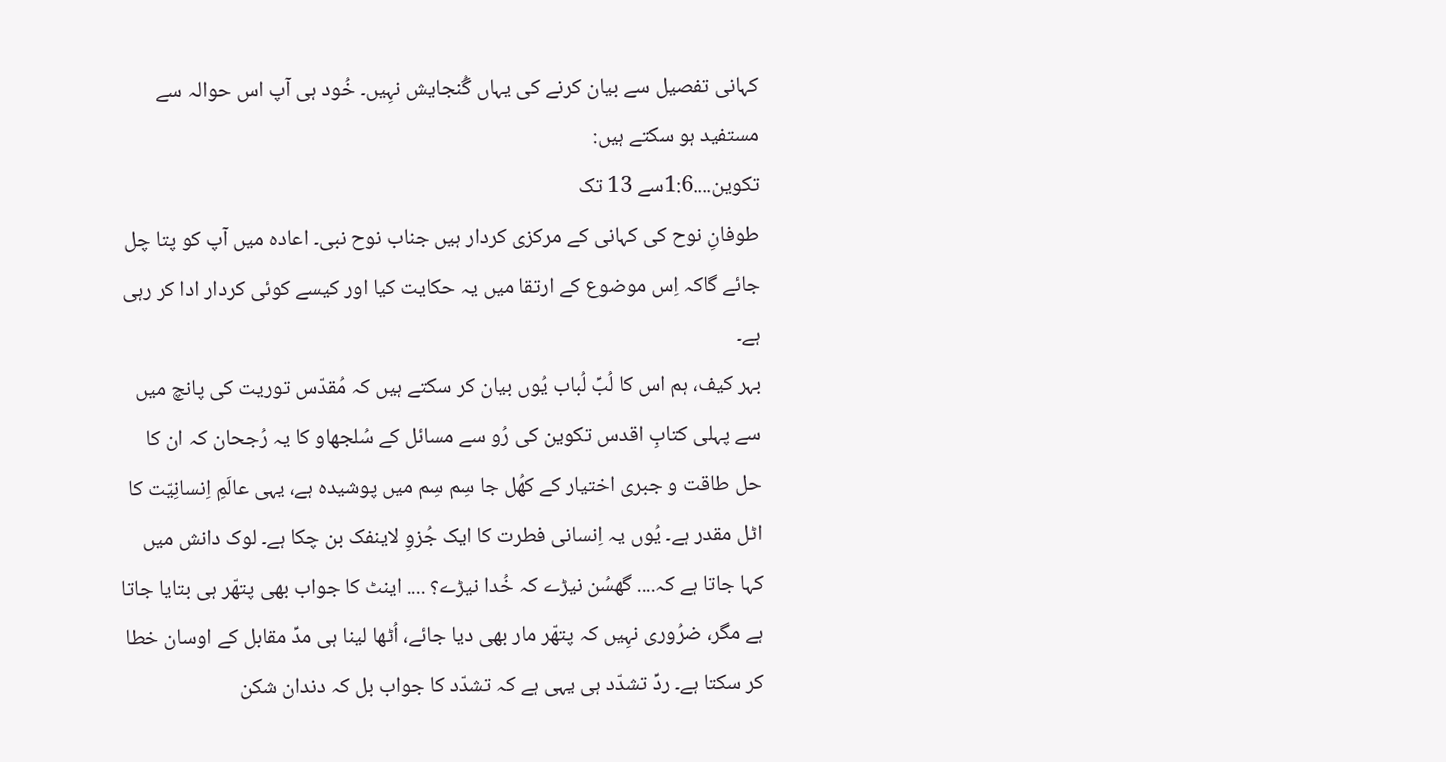کہانی تفصیل سے بیان کرنے کی یہاں گُنجایش نہِیں۔ خُود ہی آپ اس حوالہ سے مستفید ہو سکتے ہیں:
تکوین....1:6سے 13 تک
طوفانِ نوح کی کہانی کے مرکزی کردار ہیں جناب نوح نبی۔ اعادہ میں آپ کو پتا چل جائے گاکہ اِس موضوع کے ارتقا میں یہ حکایت کیا اور کیسے کوئی کردار ادا کر رہی ہے۔
بہر کیف، ہم اس کا لُبِّ لُباب یُوں بیان کر سکتے ہیں کہ مُقدّس توریت کی پانچ میں سے پہلی کتابِ اقدس تکوین کی رُو سے مسائل کے سُلجھاو کا یہ رُجحان کہ ان کا حل طاقت و جبری اختیار کے کھُل جا سِم سِم میں پوشیدہ ہے، یہی عالَمِ اِنسانِیّت کا اٹل مقدر ہے۔ یُوں یہ اِنسانی فطرت کا ایک جُزوِ لاینفک بن چکا ہے۔ لوک دانش میں کہا جاتا ہے کہ.... گھسُن نیڑے کہ خُدا نیڑے؟ .... اینٹ کا جواب بھی پتھّر ہی بتایا جاتا ہے مگر، ضرُوری نہِیں کہ پتھّر مار بھی دیا جائے، اُٹھا لینا ہی مدِّ مقابل کے اوسان خطا کر سکتا ہے۔ ردِّ تشدّد ہی یہی ہے کہ تشدّد کا جواب بل کہ دندان شکن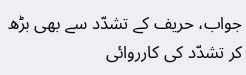جواب، حریف کے تشدّد سے بھی بڑھ کر تشدّد کی کارروائی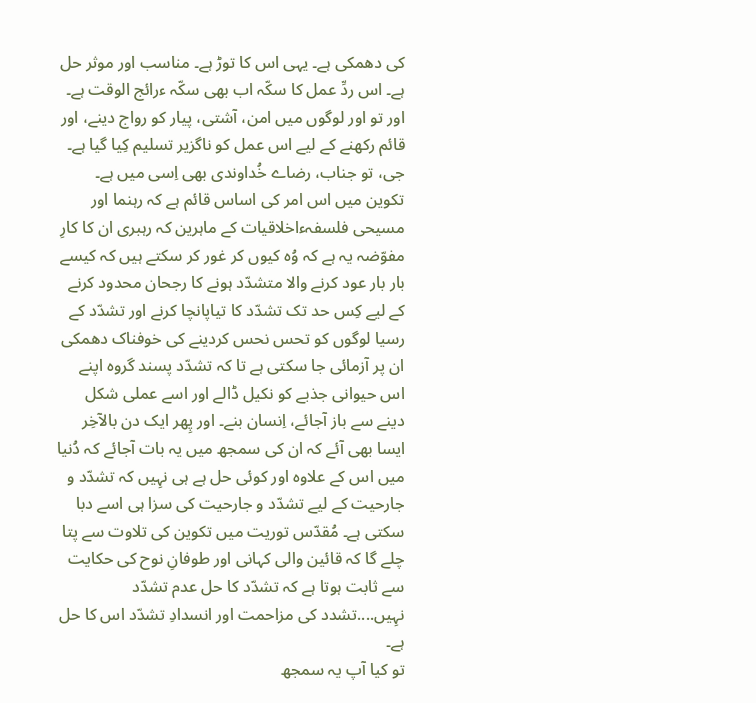کی دھمکی ہے۔ یہی اس کا توڑ ہے۔ مناسب اور موثر حل ہے۔ اس ردِّ عمل کا سکّہ اب بھی سکّہ ءرائج الوقت ہے۔ اور تو اور لوگوں میں امن، آشتی، پیار کو رواج دینے، اور قائم رکھنے کے لیے اس عمل کو ناگزیر تسلیم کِیا گیا ہے۔ جی، تو جناب، رضاے خُداوندی بھی اِسی میں ہے۔ تکوین میں اس امر کی اساس قائم ہے کہ رہنما اور مسیحی فلسفہءاخلاقیات کے ماہرین کہ رہبری ان کا کارِ مفوّضہ یہ ہے کہ وُہ کیوں کر غور کر سکتے ہیں کہ کیسے بار بار عود کرنے والا متشدّد ہونے کا رجحان محدود کرنے کے لیے کِس حد تک تشدّد کا تیاپانچا کرنے اور تشدّد کے رسیا لوگوں کو تحس نحس کردینے کی خوفناک دھمکی ان پر آزمائی جا سکتی ہے تا کہ تشدّد پسند گروہ اپنے اس حیوانی جذبے کو نکیل ڈالے اور اسے عملی شکل دینے سے باز آجائے، اِنسان بنے۔ اور پِھر ایک دن بالآخِر ایسا بھی آئے کہ ان کی سمجھ میں یہ بات آجائے کہ دُنیا میں اس کے علاوہ اور کوئی حل ہے ہی نہِیں کہ تشدّد و جارحیت کے لیے تشدّد و جارحیت کی سزا ہی اسے دبا سکتی ہے۔ مُقدّس توریت میں تکوین کی تلاوت سے پتا چلے گا کہ قائین والی کہانی اور طوفانِ نوح کی حکایت سے ثابت ہوتا ہے کہ تشدّد کا حل عدم تشدّد نہِیں....تشدد کی مزاحمت اور انسدادِ تشدّد اس کا حل ہے۔
تو کیا آپ یہ سمجھ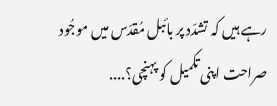رہے ہیں کہ تشدّد پر بائبل مُقدّس میں موجُود صراحت اپنی تکمیل کو پہنچی؟....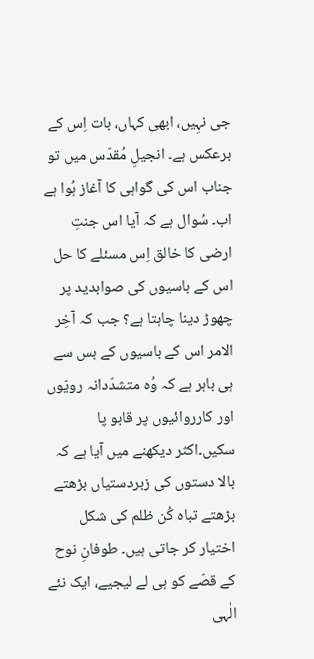جی نہِیں، ابھی کہاں، بات اِس کے برعکس ہے۔ انجیلِ مُقدّس میں تو جناب اس کی گواہی کا آغاز ہُوا ہے اب۔ سُوال ہے کہ آیا اس جنتِ ارضی کا خالق اِس مسئلے کا حل اس کے باسیوں کی صوابدید پر چھوڑ دینا چاہتا ہے؟ جب کہ آخِر الامر اس کے باسیوں کے بس سے ہی باہر ہے کہ وُہ متشدّدانہ رویّوں اور کارروائیوں پر قابو پا سکیں۔اکثر دیکھنے میں آیا ہے کہ بالا دستوں کی زبردستیاں بڑھتے بڑھتے تباہ کُن ظلم کی شکل اختیار کر جاتی ہیں۔ طوفانِ نوح کے قصّے کو ہی لے لیجیے، ایک نئے الٰہی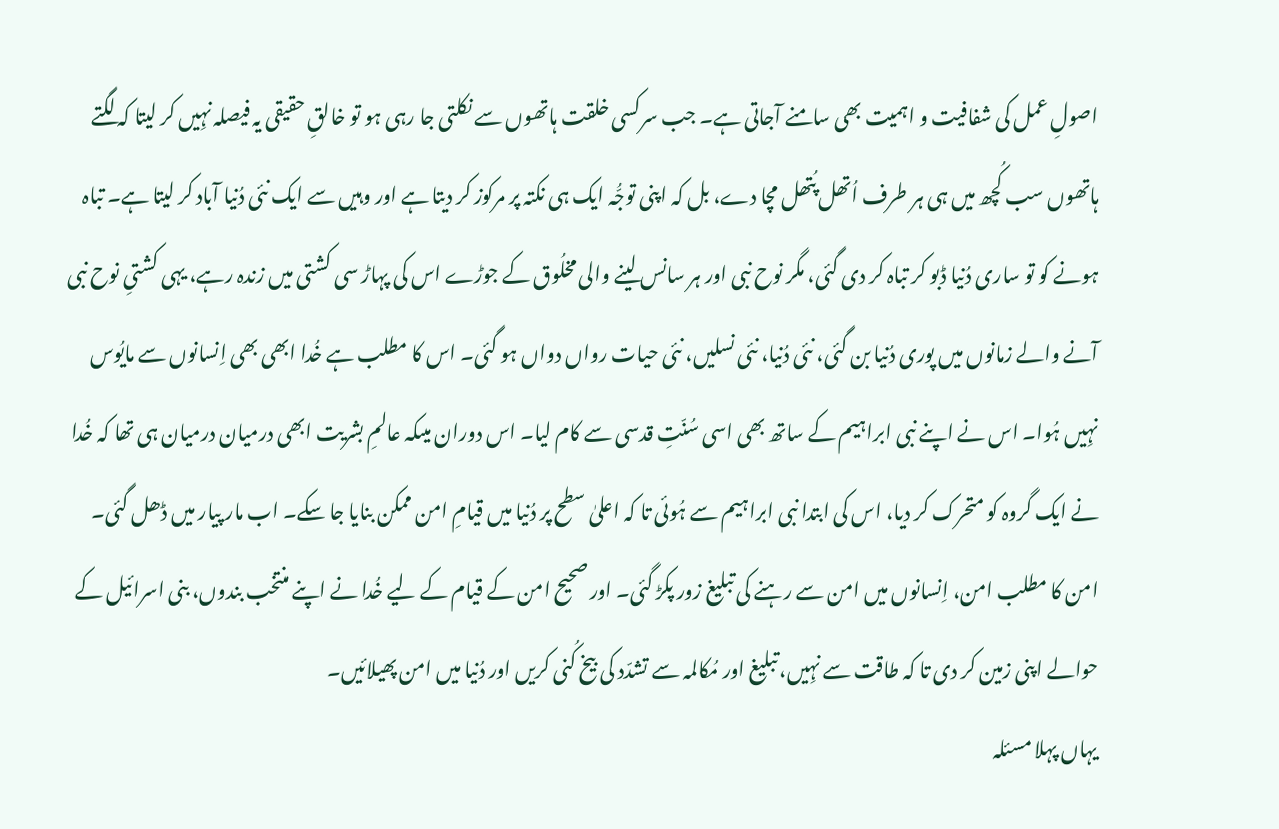اصولِ عمل کی شفافیت و اہمیت بھی سامنے آجاتی ہے۔ جب سرکسی خلقت ہاتھوں سے نکلتی جا رہی ہو تو خالقِ حقیقی یہ فیصلہ نہِیں کر لیتا کہ لگتے ہاتھوں سب کُچھ میں ہی ہر طرف اُتھل پُتھل مچا دے، بل کہ اپنی توجُّہ ایک ہی نکتہ پر مرکوز کر دیتا ہے اور وہیں سے ایک نئی دُنیا آباد کر لیتا ہے۔ تباہ ہونے کو تو ساری دُنیا ڈبو کر تباہ کر دی گئی، مگر نوح نبی اور ہر سانس لینے والی مخلُوق کے جوڑے اس کی پہاڑ سی کشتی میں زندہ رہے، یہی کشتیِ نوح نبی آنے والے زمانوں میں پوری دُنیا بن گئی، نئی دُنیا، نئی نسلیں، نئی حیات رواں دواں ہو گئی۔ اس کا مطلب ہے خُدا ابھی بھی اِنسانوں سے مایُوس نہِیں ہُوا۔ اس نے اپنے نبی ابراہیم کے ساتھ بھی اسی سُنّتِ قدسی سے کام لیا۔ اس دوران میںکہ عالمِ بشریت ابھی درمیان درمیان ہی تھا کہ خُدا نے ایک گروہ کو متحرک کر دیا، اس کی ابتدا نبی ابراہیم سے ہُوئی تا کہ اعلیٰ سطح پر دُنیا میں قیامِ امن ممکن بنایا جا سکے۔ اب مار پیار میں ڈھل گئی۔ امن کا مطلب امن، اِنسانوں میں امن سے رہنے کی تبلیغ زور پکڑ گئی۔ اور صحیح امن کے قیام کے لیے خُدا نے اپنے منتخب بندوں، بنی اسرائیل کے حوالے اپنی زمین کر دی تا کہ طاقت سے نہِیں، تبلیغ اور مُکالمہ سے تشدّد کی بیخ کُنی کریں اور دُنیا میں امن پھیلائیں۔
یہاں پہلا مسئلہ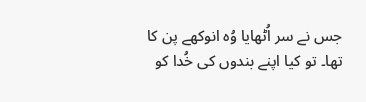جس نے سر اُٹھایا وُہ انوکھے پن کا تھا۔ تو کیا اپنے بندوں کی خُدا کو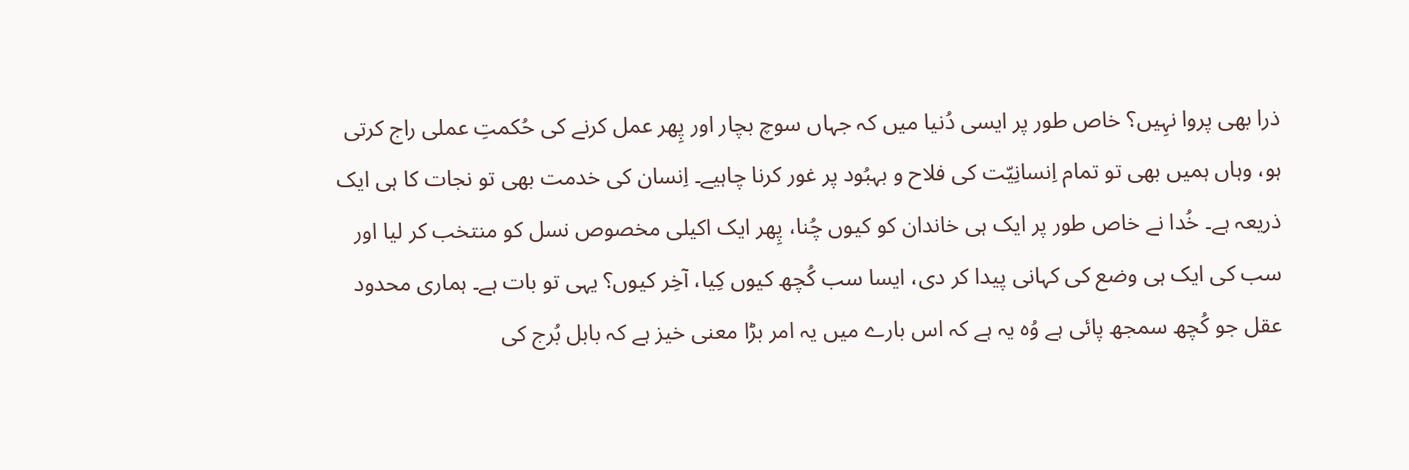ذرا بھی پروا نہِیں؟ خاص طور پر ایسی دُنیا میں کہ جہاں سوچ بچار اور پِھر عمل کرنے کی حُکمتِ عملی راج کرتی ہو، وہاں ہمیں بھی تو تمام اِنسانِیّت کی فلاح و بہبُود پر غور کرنا چاہیے۔ اِنسان کی خدمت بھی تو نجات کا ہی ایک ذریعہ ہے۔ خُدا نے خاص طور پر ایک ہی خاندان کو کیوں چُنا، پِھر ایک اکیلی مخصوص نسل کو منتخب کر لیا اور سب کی ایک ہی وضع کی کہانی پیدا کر دی، ایسا سب کُچھ کیوں کِیا، آخِر کیوں؟ یہی تو بات ہے۔ ہماری محدود عقل جو کُچھ سمجھ پائی ہے وُہ یہ ہے کہ اس بارے میں یہ امر بڑا معنی خیز ہے کہ بابل بُرج کی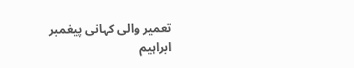تعمیر والی کہانی پیغمبر ابراہیم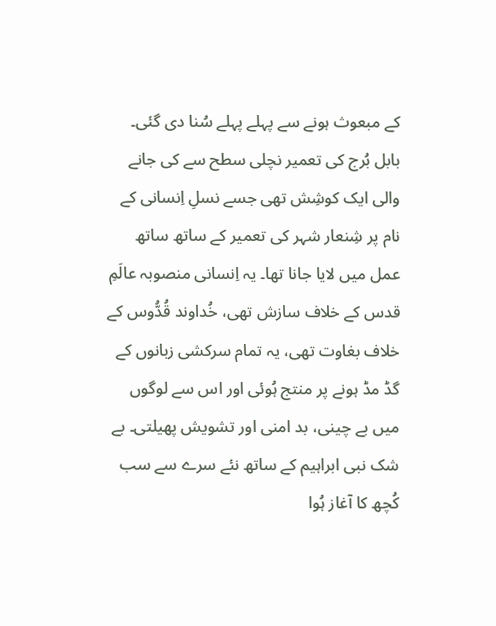کے مبعوث ہونے سے پہلے پہلے سُنا دی گئی۔ بابل بُرج کی تعمیر نچلی سطح سے کی جانے والی ایک کوشِش تھی جسے نسلِ اِنسانی کے نام پر شِنعار شہر کی تعمیر کے ساتھ ساتھ عمل میں لایا جانا تھا۔ یہ اِنسانی منصوبہ عالَمِ قدس کے خلاف سازش تھی، خُداوند قُدُّوس کے خلاف بغاوت تھی، یہ تمام سرکشی زبانوں کے گڈ مڈ ہونے پر منتج ہُوئی اور اس سے لوگوں میں بے چینی، بد امنی اور تشویش پھیلتی۔ بے شک نبی ابراہیم کے ساتھ نئے سرے سے سب کُچھ کا آغاز ہُوا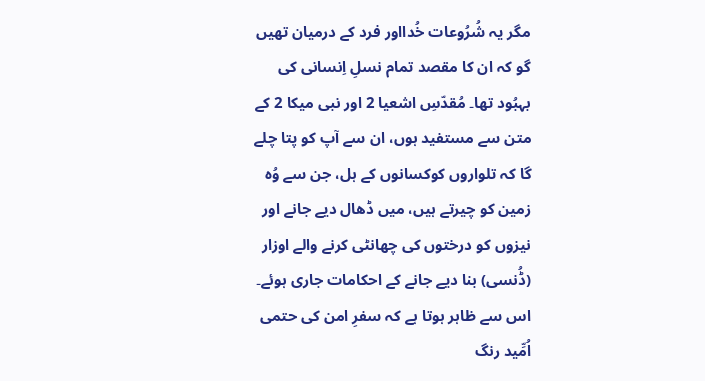مگر یہ شُرُوعات خُدااور فرد کے درمیان تھیں گو کہ ان کا مقصد تمام نسلِ اِنسانی کی بہبُود تھا۔ مُقدّسِ اشعیا 2 اور نبی میکا 2 کے متن سے مستفید ہوں، ان سے آپ کو پتا چلے گا کہ تلواروں کوکسانوں کے ہل، جن سے وُہ زمین کو چیرتے ہیں، میں ڈھال دیے جانے اور نیزوں کو درختوں کی چھانٹی کرنے والے اوزار (ڈُنسی) بنا دیے جانے کے احکامات جاری ہوئے۔ اس سے ظاہر ہوتا ہے کہ سفرِ امن کی حتمی اُمِّید رنگ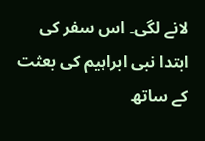لانے لگی۔ اس سفر کی ابتدا نبی ابراہیم کی بعثت کے ساتھ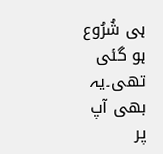ہی شُرُوع ہو گئی تھی۔یہ بھی آپ پر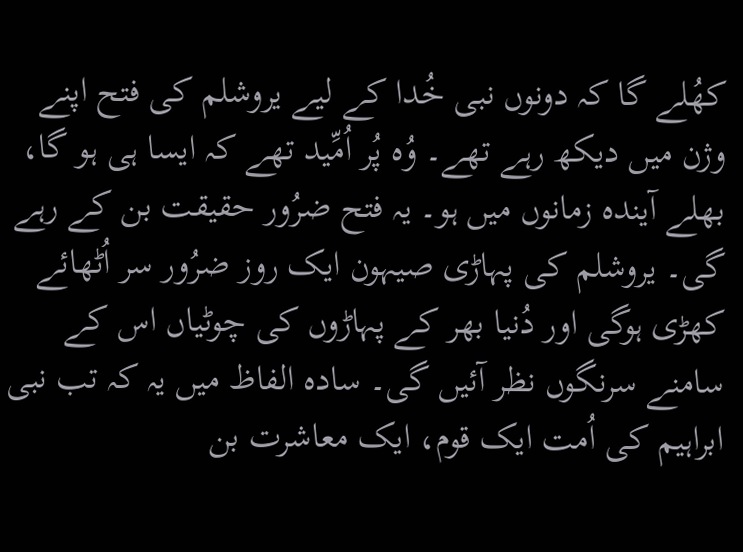کھُلے گا کہ دونوں نبی خُدا کے لیے یروشلم کی فتح اپنے وژن میں دیکھ رہے تھے۔ وُہ پُر اُمِّید تھے کہ ایسا ہی ہو گا، بھلے آیندہ زمانوں میں ہو۔ یہ فتح ضرُور حقیقت بن کے رہے گی۔ یروشلم کی پہاڑی صیہون ایک روز ضرُور سر اُٹھائے کھڑی ہوگی اور دُنیا بھر کے پہاڑوں کی چوٹیاں اس کے سامنے سرنگوں نظر آئیں گی۔ سادہ الفاظ میں یہ کہ تب نبی ابراہیم کی اُمت ایک قوم، ایک معاشرت بن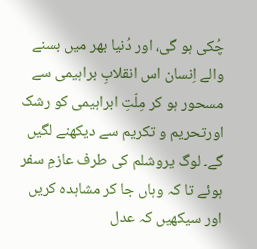چُکی ہو گی، اور دُنیا بھر میں بسنے والے اِنسان اس انقلابِ براہیمی سے مسحور ہو کر مِلّتِ ابراہیمی کو رشک اورتحریم و تکریم سے دیکھنے لگیں گے۔ لوگ یروشلم کی طرف عازمِ سفر ہوئے تا کہ وہاں جا کر مشاہدہ کریں اور سیکھیں کہ عدل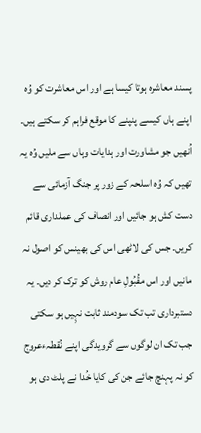پسند معاشرہ ہوتا کیسا ہے اور اس معاشرت کو وُہ اپنے ہاں کیسے پنپنے کا موقع فراہم کر سکتے ہیں۔ اُنھیں جو مشاورت اور ہدایات وہاں سے ملیں وُہ یہ تھیں کہ وُہ اسلحہ کے زور پر جنگ آزمائی سے دست کش ہو جائیں اور انصاف کی عملداری قائم کریں۔ جس کی لاٹھی اس کی بھینس کو اصول نہ مانیں اور اس مقُبُولِ عام روش کو ترک کر دیں۔ یہ دستبرداری تب تک سودمند ثابت نہِیں ہو سکتی جب تک ان لوگوں سے گرویدگی اپنے نُقطہءعروج کو نہ پہنچ جائے جن کی کایا خُدا نے پلٹ دی ہو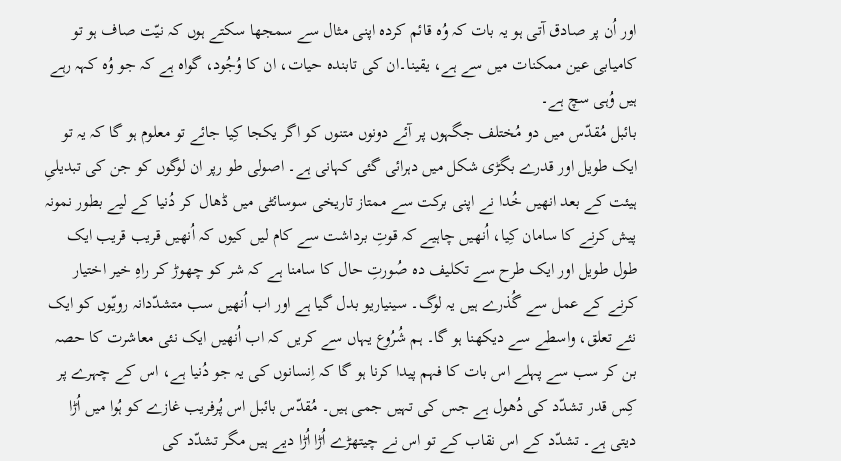اور اُن پر صادق آتی ہو یہ بات کہ وُہ قائم کردہ اپنی مثال سے سمجھا سکتے ہوں کہ نیّت صاف ہو تو کامیابی عین ممکنات میں سے ہے، یقینا۔ان کی تابندہ حیات، ان کا وُجُود، گواہ ہے کہ جو وُہ کہہ رہے ہیں وُہی سچ ہے۔
بائبل مُقدّس میں دو مُختلف جگہوں پر آئے دونوں متنوں کو اگر یکجا کِیا جائے تو معلوم ہو گا کہ یہ تو ایک طویل اور قدرے بگڑی شکل میں دہرائی گئی کہانی ہے۔ اصولی طو رپر ان لوگوں کو جن کی تبدیلیِ ہیئت کے بعد انھیں خُدا نے اپنی برکت سے ممتاز تاریخی سوسائٹی میں ڈھال کر دُنیا کے لیے بطور نمونہ پیش کرنے کا سامان کِیا، اُنھیں چاہیے کہ قوتِ برداشت سے کام لیں کیوں کہ اُنھیں قریب قریب ایک طول طویل اور ایک طرح سے تکلیف دہ صُورتِ حال کا سامنا ہے کہ شر کو چھوڑ کر راہِ خیر اختیار کرنے کے عمل سے گُذرے ہیں یہ لوگ۔ سینیاریو بدل گیا ہے اور اب اُنھیں سب متشدّدانہ رویّوں کو ایک نئے تعلق، واسطے سے دیکھنا ہو گا۔ ہم شُرُوع یہاں سے کریں کہ اب اُنھیں ایک نئی معاشرت کا حصہ بن کر سب سے پہلے اس بات کا فہم پیدا کرنا ہو گا کہ اِنسانوں کی یہ جو دُنیا ہے، اس کے چہرے پر کِس قدر تشدّد کی دُھول ہے جس کی تہیں جمی ہیں۔ مُقدّس بائبل اس پُرفریب غازے کو ہُوا میں اُڑا دیتی ہے۔ تشدّد کے اس نقاب کے تو اس نے چیتھڑے اُڑا اُڑا دیے ہیں مگر تشدّد کی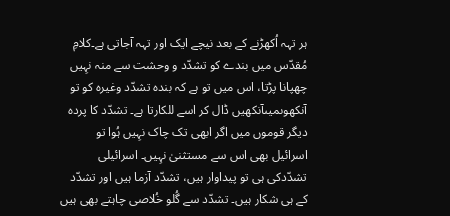ہر تہہ اُکھڑنے کے بعد نیچے ایک اور تہہ آجاتی ہے۔کلامِ مُقدّس میں بندے کو تشدّد و وحشت سے منہ نہِیں چھپانا پڑتا، اس میں تو ہے کہ بندہ تشدّد وغیرہ کو تو آنکھوںمیںآنکھیں ڈال کر اسے للکارتا ہے۔ تشدّد کا پردہ دیگر قوموں میں اگر ابھی تک چاک نہِیں ہُوا تو اسرائیل بھی اس سے مستثنیٰ نہِیں۔ اسرائیلی تشدّدکی ہی تو پیداوار ہیں، تشدّد آزما ہیں اور تشدّد کے ہی شکار ہیں۔ تشدّد سے گُلو خُلاصی چاہتے بھی ہیں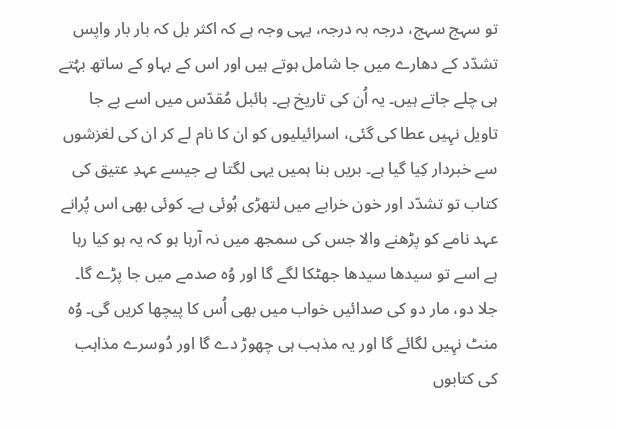تو سہج سہج، درجہ بہ درجہ، یہی وجہ ہے کہ اکثر بل کہ بار بار واپس تشدّد کے دھارے میں جا شامل ہوتے ہیں اور اس کے بہاو کے ساتھ بہُتے ہی چلے جاتے ہیں۔ یہ اُن کی تاریخ ہے۔ بائبل مُقدّس میں اسے بے جا تاویل نہِیں عطا کی گئی، اسرائیلیوں کو ان کا نام لے کر ان کی لغزشوں سے خبردار کِیا گیا ہے۔ بریں بنا ہمیں یہی لگتا ہے جیسے عہدِ عتیق کی کتاب تو تشدّد اور خون خرابے میں لتھڑی ہُوئی ہے۔ کوئی بھی اس پُرانے عہد نامے کو پڑھنے والا جس کی سمجھ میں نہ آرہا ہو کہ یہ ہو کیا رہا ہے اسے تو سیدھا سیدھا جھٹکا لگے گا اور وُہ صدمے میں جا پڑے گا۔ جلا دو، مار دو کی صدائیں خواب میں بھی اُس کا پیچھا کریں گی۔ وُہ منٹ نہِیں لگائے گا اور یہ مذہب ہی چھوڑ دے گا اور دُوسرے مذاہب کی کتابوں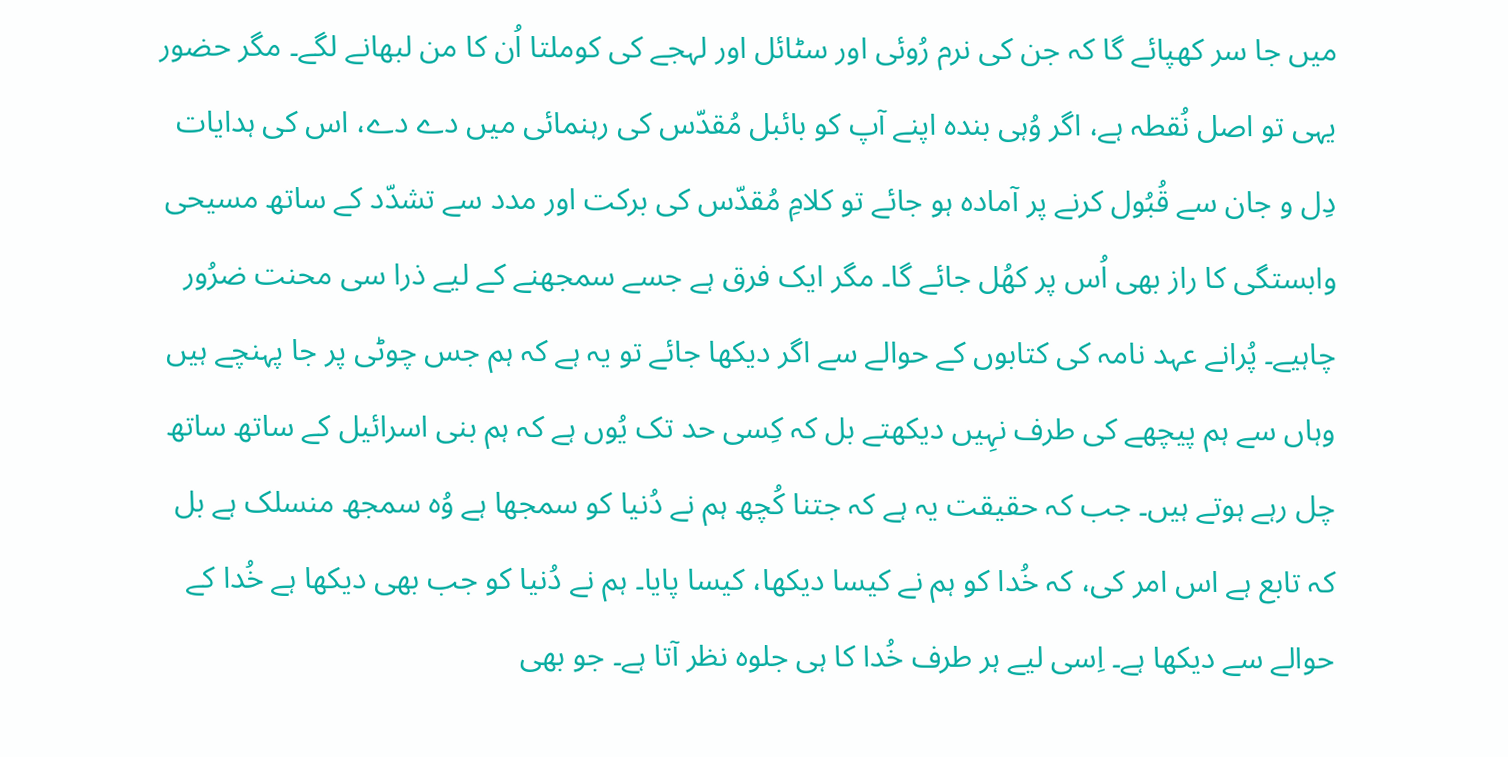میں جا سر کھپائے گا کہ جن کی نرم رُوئی اور سٹائل اور لہجے کی کوملتا اُن کا من لبھانے لگے۔ مگر حضور یہی تو اصل نُقطہ ہے، اگر وُہی بندہ اپنے آپ کو بائبل مُقدّس کی رہنمائی میں دے دے، اس کی ہدایات دِل و جان سے قُبُول کرنے پر آمادہ ہو جائے تو کلامِ مُقدّس کی برکت اور مدد سے تشدّد کے ساتھ مسیحی وابستگی کا راز بھی اُس پر کھُل جائے گا۔ مگر ایک فرق ہے جسے سمجھنے کے لیے ذرا سی محنت ضرُور چاہیے۔ پُرانے عہد نامہ کی کتابوں کے حوالے سے اگر دیکھا جائے تو یہ ہے کہ ہم جس چوٹی پر جا پہنچے ہیں وہاں سے ہم پیچھے کی طرف نہِیں دیکھتے بل کہ کِسی حد تک یُوں ہے کہ ہم بنی اسرائیل کے ساتھ ساتھ چل رہے ہوتے ہیں۔ جب کہ حقیقت یہ ہے کہ جتنا کُچھ ہم نے دُنیا کو سمجھا ہے وُہ سمجھ منسلک ہے بل کہ تابع ہے اس امر کی، کہ خُدا کو ہم نے کیسا دیکھا، کیسا پایا۔ ہم نے دُنیا کو جب بھی دیکھا ہے خُدا کے حوالے سے دیکھا ہے۔ اِسی لیے ہر طرف خُدا کا ہی جلوہ نظر آتا ہے۔ جو بھی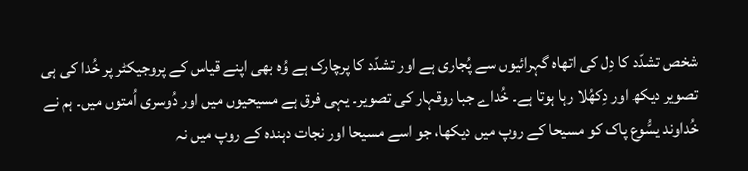شخص تشدّد کا دِل کی اتھاہ گہرائیوں سے پُجاری ہے اور تشدّد کا پرچارک ہے وُہ بھی اپنے قیاس کے پروجیکٹر پر خُدا کی ہی تصویر دیکھ اور دِکھُلا رہا ہوتا ہے۔ خُداے جبا روقہار کی تصویر۔ یہی فرق ہے مسیحیوں میں اور دُوسری اُمتوں میں۔ ہم نے خُداوند یسُّوع پاک کو مسیحا کے روپ میں دیکھا، جو اسے مسیحا اور نجات دہندہ کے روپ میں نہ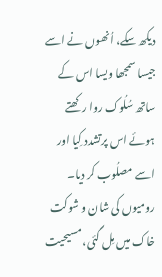دیکھ سکے، اُنھوں نے اسے جیسا سمجھا ویسا اس کے ساتھ سُلُوک روا رکھتے ہوئے اس پرتشدد کِیا اور اسے مصلُوب کر دیا۔ رومیوں کی شان و شوکت خاک میں مِل گئی، مسیحیت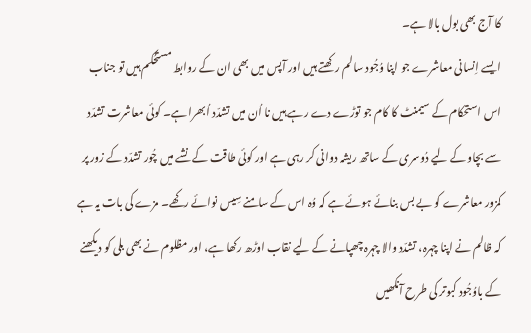کا آج بھی بول بالا ہے۔
ایسے اِنسانی معاشرے جو اپنا وُجُود سالم رکھتے ہیں اور آپس میں بھی ان کے روابط مستحُکم ہیں تو جناب اس استحکام کے سیمنٹ کا کام جو توڑے دے رہے ہیں نا اُن میں تشدّد اُبھرا ہے۔ کوئی معاشرت تشدّد سے بچاو کے لیے دُوسری کے ساتھ ریشہ دوانی کر رہی ہے اور کوئی طاقت کے نشے میں چُور تشدّد کے زور پر کمزور معاشرے کو بے بس بنائے ہوئے ہے کہ وُہ اس کے سامنے سِیس نوائے رکھے۔ مزے کی بات یہ ہے کہ ظالم نے اپنا چہرہ، تشدّد والا چہرہ چھپانے کے لیے نقاب اوڑھ رکھا ہے، اور مظلوم نے بھی بلی کو دیکھنے کے باوُجُود کبوتر کی طرح آنکھیں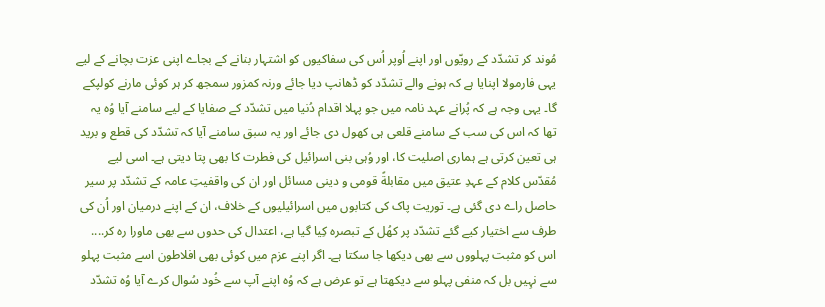مُوند کر تشدّد کے رویّوں اور اپنے اُوپر اُس کی سفاکیوں کو اشتہار بنانے کے بجاے اپنی عزت بچانے کے لیے یہی فارمولا اپنایا ہے کہ ہونے والے تشدّد کو ڈھانپ دیا جائے ورنہ کمزور سمجھ کر ہر کوئی مارنے کولپکے گا۔ یہی وجہ ہے کہ پُرانے عہد نامہ میں جو پہلا اقدام دُنیا میں تشدّد کے صفایا کے لیے سامنے آیا وُہ یہ تھا کہ اس کی سب کے سامنے قلعی ہی کھول دی جائے اور یہ سبق سامنے آیا کہ تشدّد کی قطع و برید ہی تعین کرتی ہے ہماری اصلیت کا، اور وُہی بنی اسرائیل کی فطرت کا بھی پتا دیتی ہے۔ اسی لیے مُقدّس کلام کے عہدِ عتیق میں مقابلةً قومی و دینی مسائل اور ان کی واقفیتِ عامہ کے تشدّد پر سیر حاصل راے دی گئی ہے۔ توریت پاک کی کتابوں میں اسرائیلیوں کے خلاف، ان کے اپنے درمیان اور اُن کی طرف سے اختیار کیے گئے تشدّد پر کھُل کے تبصرہ کِیا گیا ہے، اعتدال کی حدوں سے بھی ماورا رہ کر.... اس کو مثبت پہلووں سے بھی دیکھا جا سکتا ہے۔ اگر اپنے عزم میں کوئی بھی افلاطون اسے مثبت پہلو سے نہِیں بل کہ منفی پہلو سے دیکھتا ہے تو عرض ہے کہ وُہ اپنے آپ سے خُود سُوال کرے آیا وُہ تشدّد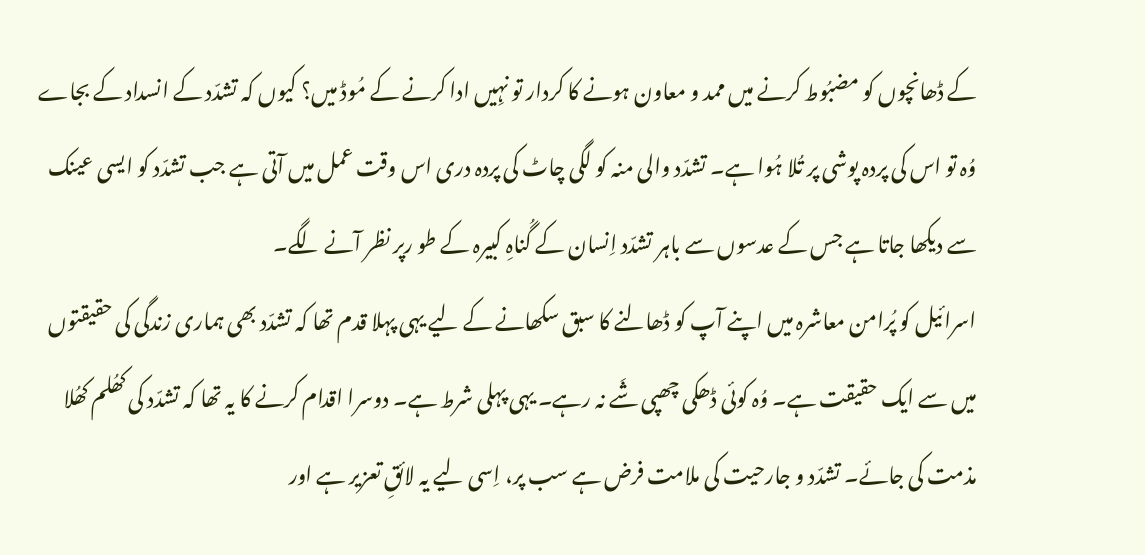کے ڈھانچوں کو مضبُوط کرنے میں ممد و معاون ہونے کا کردار تو نہِیں ادا کرنے کے مُوڈ میں؟ کیوں کہ تشدّد کے انسداد کے بجاے وُہ تو اس کی پردہ پوشی پر تُلا ہُوا ہے۔ تشدّد والی منہ کو لگی چاٹ کی پردہ دری اس وقت عمل میں آتی ہے جب تشدّد کو ایسی عینک سے دیکھا جاتا ہے جس کے عدسوں سے باہر تشدّد اِنسان کے گُناہِ کبیرہ کے طو رپر نظر آنے لگے۔
اسرائیل کو پُرامن معاشرہ میں اپنے آپ کو ڈھالنے کا سبق سکھانے کے لیے یہی پہلا قدم تھا کہ تشدّد بھی ہماری زندگی کی حقیقتوں میں سے ایک حقیقت ہے۔ وُہ کوئی ڈھکی چھپی شَے نہ رہے۔ یہی پہلی شرط ہے۔ دوسرا اقدام کرنے کا یہ تھا کہ تشدّد کی کھُلم کھُلا مذمت کی جائے۔ تشدّد و جارحیت کی ملامت فرض ہے سب پر، اِسی لیے یہ لائقِ تعزیر ہے اور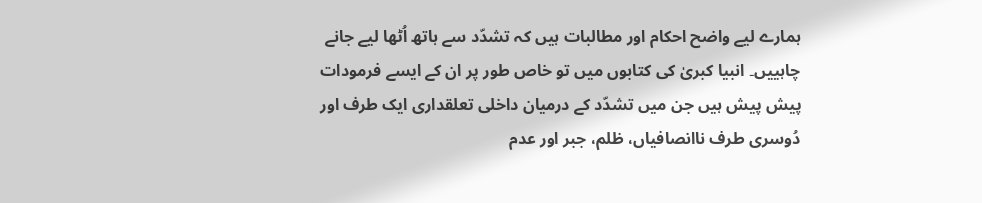ہمارے لیے واضح احکام اور مطالبات ہیں کہ تشدّد سے ہاتھ اُٹھا لیے جانے چاہییں۔ انبیا کبریٰ کی کتابوں میں تو خاص طور پر ان کے ایسے فرمودات پیش پیش ہیں جن میں تشدّد کے درمیان داخلی تعلقداری ایک طرف اور دُوسری طرف ناانصافیاں، ظلم، جبر اور عدم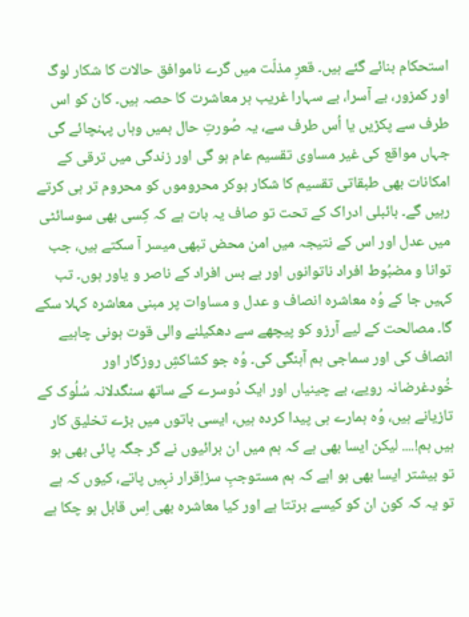استحکام بنائے گئے ہیں۔ قعرِ مذلّت میں گرے ناموافق حالات کا شکار لوگ اور کمزور، بے آسرا، بے سہارا غریب ہر معاشرت کا حصہ ہیں۔ کان کو اس طرف سے پکڑیں یا اُس طرف سے، یہ صُورتِ حال ہمیں وہاں پہنچائے گی جہاں مواقع کی غیر مساوی تقسیم عام ہو گی اور زندگی میں ترقی کے امکانات بھی طبقاتی تقسیم کا شکار ہوکر محروموں کو محروم تر ہی کرتے رہیں گے۔ بائبلی ادراک کے تحت تو صاف یہ بات ہے کہ کِسی بھی سوسائٹی میں عدل اور اس کے نتیجہ میں امن محض تبھی میسر آ سکتے ہیں، جب توانا و مضبُوط افراد ناتوانوں اور بے بس افراد کے ناصر و یاور ہوں۔ تب کہیں جا کے وُہ معاشرہ انصاف و عدل و مساوات پر مبنی معاشرہ کہلا سکے گا۔ مصالحت کے لیے آرزو کو پیچھے سے دھکیلنے والی قوت ہونی چاہیے انصاف کی اور سماجی ہم آہنگی کی۔ وُہ جو کشاکشِ روزگار اور خُودغرضانہ رویے، بے چینیاں اور ایک دُوسرے کے ساتھ سنگدلانہ سُلُوک کے تازیانے ہیں، وُہ ہمارے ہی پیدا کردہ ہیں، ایسی باتوں میں بڑے تخلیق کار ہیں ہم!.... لیکن ایسا بھی ہے کہ ہم میں ان برائیوں نے گر جگہ پائی بھی ہو تو بیشتر ایسا بھی ہو اہے کہ ہم مستوجبِ سزاِقرار نہِیں پاتے، کیوں کہ ہے تو یہ کہ کون ان کو کیسے برتتا ہے اور کیا معاشرہ بھی اِس قابل ہو چکا ہے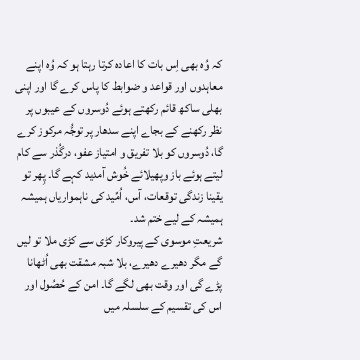کہ وُہ بھی اِس بات کا اعادہ کرتا رہتا ہو کہ وُہ اپنے معاہدوں اور قواعد و ضوابط کا پاس کرے گا اور اپنی بھلی ساکھ قائم رکھتے ہوئے دُوسروں کے عیبوں پر نظر رکھنے کے بجاے اپنے سدھار پر توجُّہ مرکوز کرے گا، دُوسروں کو بلا تفریق و امتیاز عفو، درگُذر سے کام لیتے ہوئے باز وپھیلائے خُوش آمدید کہے گا۔ پِھر تو یقینا زندگی توقعات، آس، اُمِّید کی ناہمواریاں ہمیشہ ہمیشہ کے لیے ختم شد۔
شریعتِ موسوی کے پیروکار کڑی سے کڑی ملا تو لیں گے مگر دھیرے دھیرے، بلا شبہ مشقت بھی اُٹھانا پڑے گی اور وقت بھی لگے گا۔ امن کے حُصُول اور اس کی تقسیم کے سلسلہ میں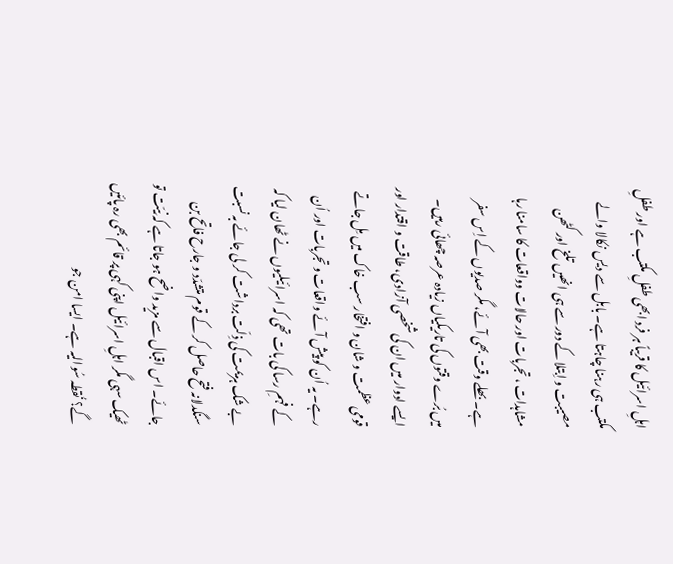اہلِ اسرائیل کا قریباً ہر فرد ابھی طفلِ مکتب ہے اور طفلِ مکتب ہی رہنا چاہتا ہے۔ بابل سے دیس نکالا والے مصیبت و اِبتلا کے دور سے ہی انھیں تلخ اور کٹھن مشاہدات ، تجربات اور حالات وواقعات کا سامنا رہا ہے۔ بھلے وقت بھی آئے، مگر صدیوں کے اِس سفر میں بُرے وقتوں کی تاریکیاں زیادہ عرصہ چھائی رہیں۔ ایسے ادوار میں ان کی شخصی آزادی، طاقت و اقتدار اور قومی عظمت و شان و افتخار سب خاک میں مِل جاتے رہے۔ یہ اُن کو پیش آئے واقعات و تجربات اور اُن کے فہمِ رسا کی بات تھی کہ اسرائیلیوں نے ٹھان لیا کہ بے شک ہزیمت کی ذِلّت برداشت کر لی جائے بہ نسبت سنگدلانہ فتح حاصل کر کے قوم متشدّد و جارح فاتح بن جائے۔ اس اقبال سے مزید واضح ہو جاتا ہے کہ نِیّت تو ٹھیک سہی مگر اہلِ اسرائیل اپنی کہی پر قائم بھی رہ پائیں گے؟ نُقطہ سُوالیہ ہے۔ ایسا امن جو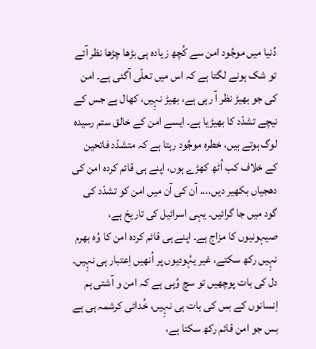دُنیا میں موجُود امن سے کُچھ زیادہ ہی بڑھا چڑھا نظر آئے تو شک ہونے لگتا ہے کہ اس میں تعلّی آگئی ہے۔ امن کی جو بھیڑ نظر آ رہی ہے، بھیڑ نہِیں، کھال ہے جس کے نیچے تشدّد کا بھیڑیا ہے۔ ایسے امن کے خالق ستم رسیدہ لوگ ہوتے ہیں، خطرہ موجُود رہتا ہے کہ متشدّد فاتحین کے خلاف کب اُٹھ کھڑے ہوں، اپنے ہی قائم کردہ امن کی دھجیاں بکھیر دیں.... آن کی آن میں امن کو تشدّد کی گود میں جا گرائیں۔ یہی اسرائیل کی تاریخ ہے، صیہونیوں کا مزاج ہے۔ اپنے ہی قائم کردہ امن کا وُہ بھرم نہِیں رکھ سکتے، غیر یہُودیوں پر اُنھیں اِعتبار ہی نہِیں۔ دل کی بات پوچھیں تو سچ وُہی ہے کہ امن و آشتی ہم اِنسانوں کے بس کی بات ہی نہِیں، خُدائی کرشمہ ہی ہے بس جو امن قائم رکھ سکتا ہے،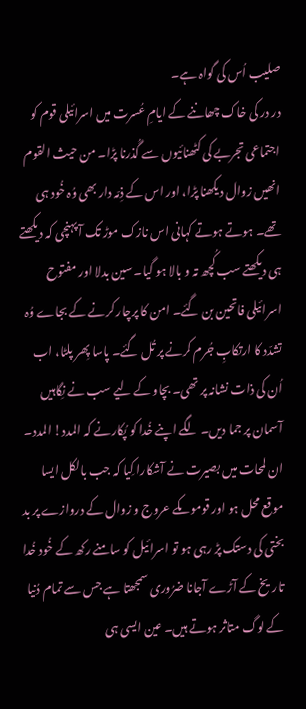صلیب اُس کی گواہ ہے۔
در در کی خاک چھاننے کے ایامِ عُسرت میں اسرائیلی قوم کو اجتماعی تجربے کی کٹھنائیوں سے گُذرنا پڑا۔ من حیث القوم انھیں زوال دیکھنا پڑا، اور اس کے ذِمّہ دار بھی وُہ خُود ہی تھے۔ ہوتے ہوتے کہانی اس نازک موڑ تک آ پہنچی کہ دیکھتے ہی دیکھتے سب کُچھ تہ و بالا ہو گیا۔ سین بدلا اور مفتوح اسرائیلی فاتحین بن گئے۔ امن کا پرچار کرنے کے بجاے وُہ تشدّد کا ارتکابِ جُرم کرنے پر تُل گئے۔ پاسا پِھر پلٹا، اب اُن کی ذات نشانہ پر تھی۔ بچاو کے لیے سب نے نِگاہیں آسمان پر جما دیں۔ لگے اپنے خُدا کو پُکارنے کہ المدد! المدد۔ ان لمحات میں بصیرت نے آشکارا کِیا کہ جب بالکل ایسا موقع محل ہو اور قوموںکے عروج و زوال کے دروازے پر بد بختی کی دستک پڑ رہی ہو تو اسرائیل کو سامنے رکھ کے خُود خُدا تاریخ کے آڑے آجانا ضرُوری سمجھتا ہے جس سے تمام دُنیا کے لوگ متاثر ہوتے ہیں۔ عین ایسی ہی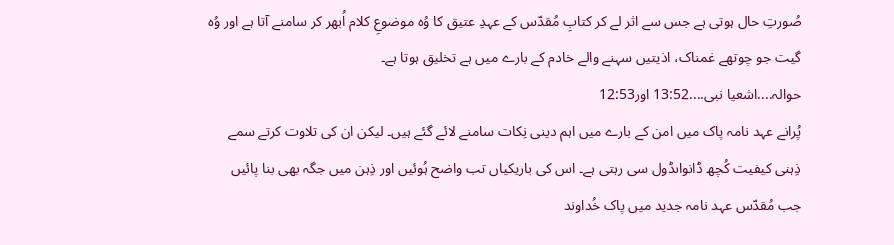صُورتِ حال ہوتی ہے جس سے اثر لے کر کتابِ مُقدّس کے عہدِ عتیق کا وُہ موضوعِ کلام اُبھر کر سامنے آتا ہے اور وُہ گیت جو چوتھے غمناک، اذیتیں سہنے والے خادم کے بارے میں ہے تخلیق ہوتا ہے۔
حوالہ....اشعیا نبی....13:52 اور12:53
پُرانے عہد نامہ پاک میں امن کے بارے میں اہم دینی نِکات سامنے لائے گئے ہیں۔ لیکن ان کی تلاوت کرتے سمے ذِہنی کیفیت کُچھ ڈانواںڈول سی رہتی ہے۔ اس کی باریکیاں تب واضح ہُوئیں اور ذِہن میں جگہ بھی بنا پائیں جب مُقدّس عہد نامہ جدید میں پاک خُداوند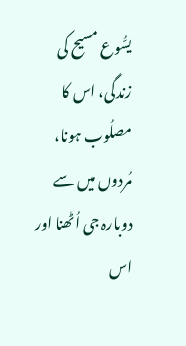یسُّوع مسیح کی زندگی، اس کا مصلُوب ہونا، مُردوں میں سے دوبارہ جی اُٹھنا اور اس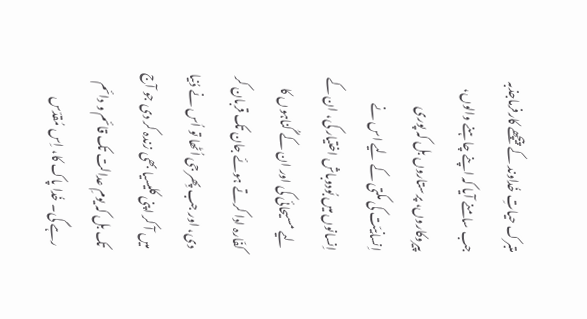متبرک حیاتِ خُداوند کے پیچھے کارفرماجذبہ جب سامنے آیا کہ اپنے چاہنے والوں، پیروکاروں، پرستاروں بل کہ پوری اِنسانِیّت کی مکتی کے لیے اس نے اِنسانوں میں بُودوباش اختیار کی، ان کے لیے مسیحائی کی اور ان کے گُناہوں کا کفّارہ ادا کرتے ہوئے جان تک قربان کر دی، اور جب پِھر جی اُٹھا تو اُس نے دُنیا میں آ کر اپنی کلیسیا بھی زندہ کر دی جو آج تک بل کہ یومِ عدالت تک قائم و دائم رہے گی۔ خُدا پاک کا، اِس مُقدّس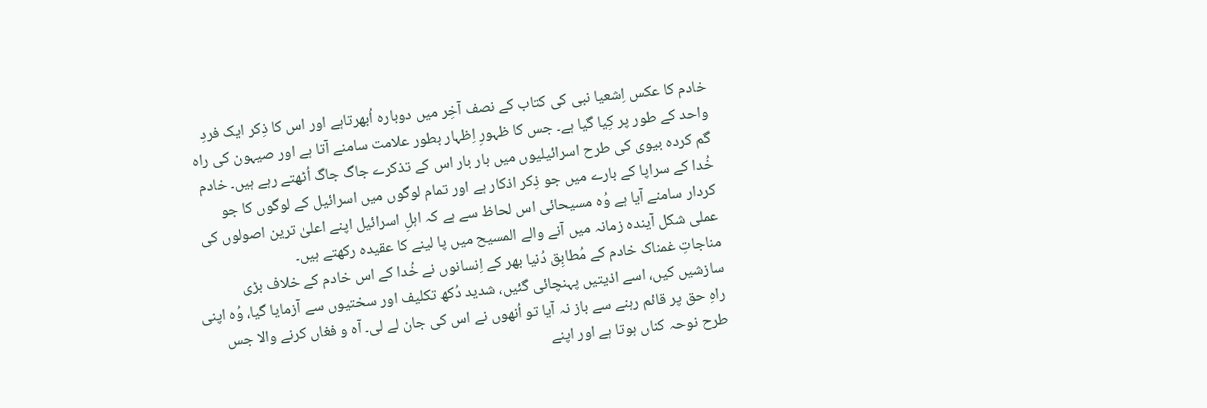خادم کا عکس اِشعیا نبی کی کتاب کے نصف آخِر میں دوبارہ اُبھرتاہے اور اس کا ذِکر ایک فردِ واحد کے طور پر کِیا گیا ہے۔ جس کا ظہورِ اِظہار بطور علامت سامنے آتا ہے اور صیہون کی راہ گم کردہ بیوی کی طرح اسرائیلیوں میں بار بار اس کے تذکرے جاگ جاگ اُٹھتے رہے ہیں۔ خادم خُدا کے سراپا کے بارے میں جو ذِکر اذکار ہے اور تمام لوگوں میں اسرائیل کے لوگوں کا جو کردار سامنے آیا ہے وُہ مسیحائی اس لحاظ سے ہے کہ اہلِ اسرائیل اپنے اعلیٰ ترین اصولوں کی عملی شکل آیندہ زمانہ میں آنے والے المسیح میں پا لینے کا عقیدہ رکھتے ہیں۔
مناجاتِ غمناک خادم کے مُطابِق دُنیا بھر کے اِنسانوں نے خُدا کے اس خادم کے خلاف بڑی سازشیں کیں، اسے اذیتیں پہنچائی گئیں، شدید دُکھ تکلیف اور سختیوں سے آزمایا گیا، وُہ اپنی راہِ حق پر قائم رہنے سے باز نہ آیا تو اُنھوں نے اس کی جان لے لی۔ آہ و فغاں کرنے والا جس طرح نوحہ کناں ہوتا ہے اور اپنے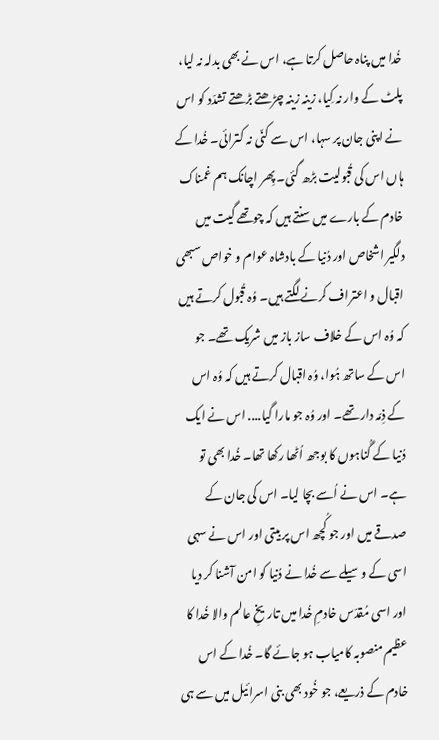خُدا میں پناہ حاصل کرتا ہے، اس نے بھی بدلہ نہ لیا، پلٹ کے وار نہ کِیا، زینہ زینہ چڑھتے بڑھتے تشدّد کو اس نے اپنی جان پر سہا، اس سے کنّی نہ کترائی۔ خُدا کے ہاں اس کی قُبُولیت بڑھ گئی۔ پِھر اچانک ہم غمناک خادم کے بارے میں سنتے ہیں کہ چوتھے گیت میں دلگیر اشخاص اور دُنیا کے بادشاہ عوام و خواص سبھی اقبال و اعتراف کرنے لگتے ہیں۔ وُہ قُبُول کرتے ہیں کہ وُہ اس کے خلاف ساز باز میں شریک تھے۔ جو اس کے ساتھ ہُوا، وُہ اقبال کرتے ہیں کہ وُہ اس کے ذِمّہ دار تھے۔ اور وُہ جو مارا گیا.... اس نے ایک دُنیا کے گُناہوں کا بوجھ اُٹھا رکھا تھا۔ خُدا بھی تو ہے۔ اس نے اُسے بچا لیا۔ اس کی جان کے صدقے میں اور جو کُچھ اس پر بیتی اور اس نے سہی اسی کے وسیلے سے خُدا نے دُنیا کو امن آشنا کر دیا اور اسی مُقدّس خادمِ خُدا میں تاریخِ عالم والا خُدا کا عظیم منصوبہ کامیاب ہو جائے گا۔ خُدا کے اس خادم کے ذریعے، جو خُود بھی بنی اسرائیل میں سے ہی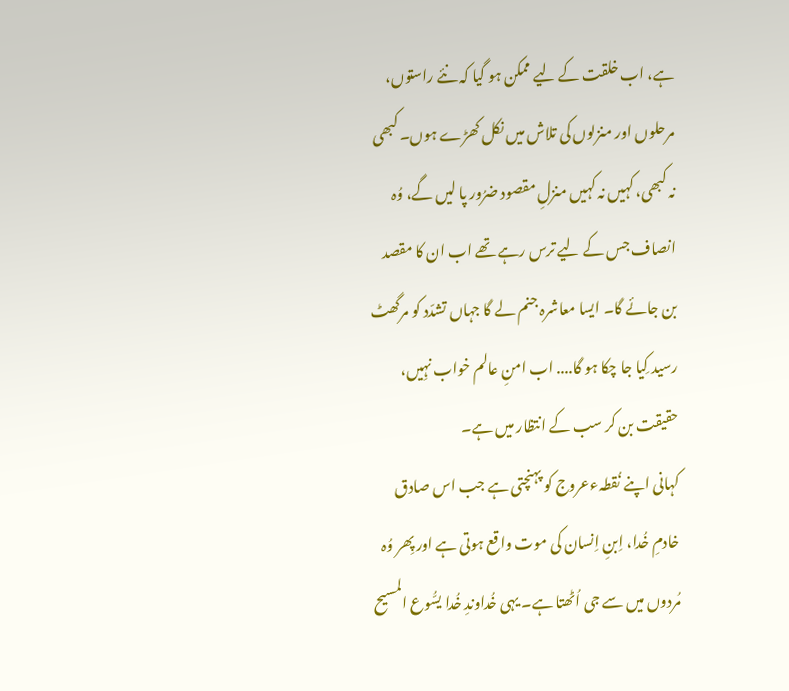ہے، اب خلقت کے لیے ممکن ہو گیا کہ نئے راستوں، مرحلوں اور منزلوں کی تلاش میں نکل کھڑے ہوں۔ کبھی نہ کبھی، کہیں نہ کہیں منزلِ مقصود ضرُور پا لیں گے، وُہ انصاف جس کے لیے ترس رہے تھے اب ان کا مقصد بن جائے گا۔ ایسا معاشرہ جنم لے گا جہاں تشدّد کو مرگھٹ رسید کِیا جا چکا ہو گا.... اب امنِ عالم خواب نہِیں، حقیقت بن کر سب کے انتظار میں ہے۔
کہانی اپنے نُقطہءعروج کو پہنچتی ہے جب اس صادق خادمِ خُدا، اِبنِ اِنسان کی موت واقع ہوتی ہے اور پِھر وُہ مُردوں میں سے جی اُٹھتا ہے۔ یہی خُداوندِ خُدا یسُّوع المسیح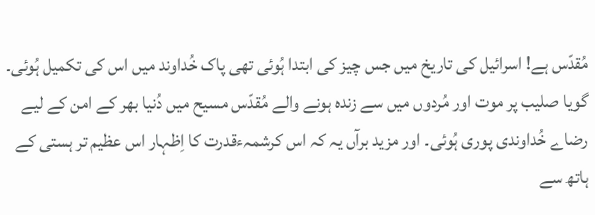مُقدّس ہے! اسرائیل کی تاریخ میں جس چیز کی ابتدا ہُوئی تھی پاک خُداوند میں اس کی تکمیل ہُوئی۔ گویا صلیب پر موت اور مُردوں میں سے زندہ ہونے والے مُقدّس مسیح میں دُنیا بھر کے امن کے لیے رضاے خُداوندی پوری ہُوئی۔ اور مزید برآں یہ کہ اس کرشمہءقدرت کا اِظہار اس عظیم تر ہستی کے ہاتھ سے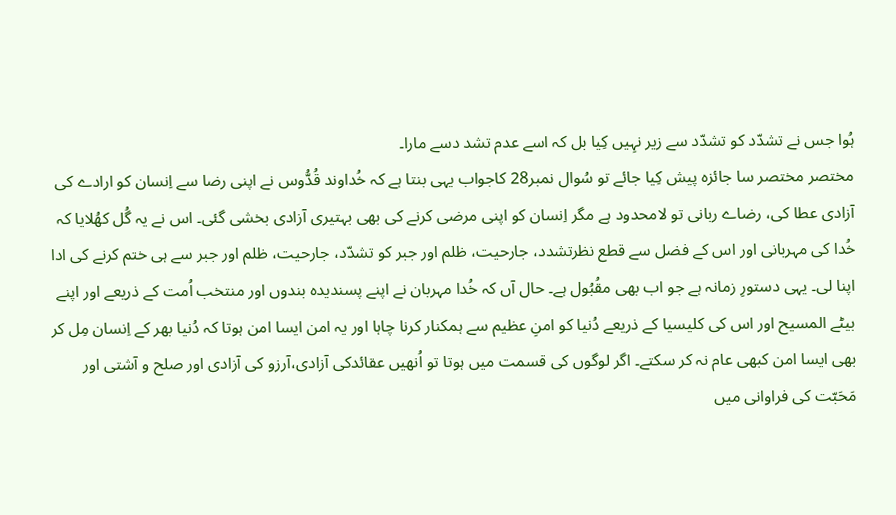ہُوا جس نے تشدّد کو تشدّد سے زیر نہِیں کِیا بل کہ اسے عدم تشد دسے مارا۔
مختصر مختصر سا جائزہ پیش کِیا جائے تو سُوال نمبر28 کاجواب یہی بنتا ہے کہ خُداوند قُدُّوس نے اپنی رضا سے اِنسان کو ارادے کی آزادی عطا کی، رضاے ربانی تو لامحدود ہے مگر اِنسان کو اپنی مرضی کرنے کی بھی بہتیری آزادی بخشی گئی۔ اس نے یہ گُل کھُلایا کہ خُدا کی مہربانی اور اس کے فضل سے قطع نظرتشدد، جارحیت، ظلم اور جبر کو تشدّد، جارحیت، ظلم اور جبر سے ہی ختم کرنے کی ادا اپنا لی۔ یہی دستورِ زمانہ ہے جو اب بھی مقُبُول ہے۔ حال آں کہ خُدا مہربان نے اپنے پسندیدہ بندوں اور منتخب اُمت کے ذریعے اور اپنے بیٹے المسیح اور اس کی کلیسیا کے ذریعے دُنیا کو امنِ عظیم سے ہمکنار کرنا چاہا اور یہ امن ایسا امن ہوتا کہ دُنیا بھر کے اِنسان مِل کر بھی ایسا امن کبھی عام نہ کر سکتے۔ اگر لوگوں کی قسمت میں ہوتا تو اُنھیں عقائدکی آزادی،آرزو کی آزادی اور صلح و آشتی اور مَحَبّت کی فراوانی میں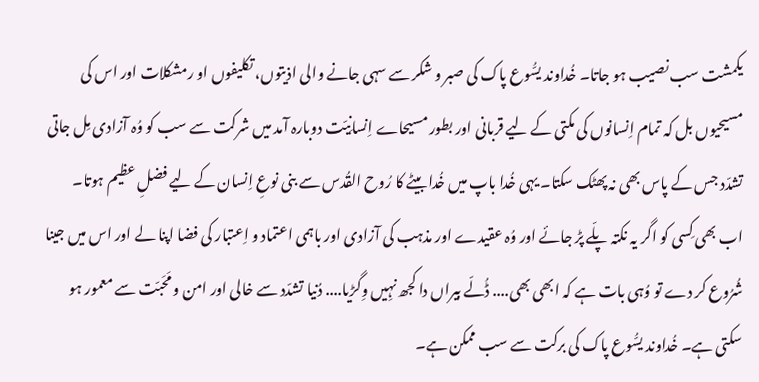یکمشت سب نصیب ہو جاتا۔ خُداوند یسُّوع پاک کی صبر و شکر سے سہی جانے والی اذیتوں، تکلیفوں او رمشکلات اور اس کی مسیحیوں بل کہ تمام اِنسانوں کی مکتی کے لیے قربانی اور بطور مسیحاے اِنسانِیّت دوبارہ آمد میں شرکت سے سب کو وُہ آزادی مِل جاتی تشدّد جس کے پاس بھی نہ پھٹک سکتا۔ یہی خُدا باپ میں خُدا بیٹے کا رُوح القُدس سے بنی نوعِ اِنسان کے لیے فضلِ عظیم ہوتا۔ اب بھی کِسی کو اگر یہ نکتہ پلّے پڑ جائے اور وُہ عقیدے اور مذہب کی آزادی اور باہمی اعتماد و اِعتبار کی فضا اپنا لے اور اس میں جینا شُرُوع کر دے تو وُہی بات ہے کہ ابھی بھی.... ڈُلّے بیراں دا کجھ نہِیں وِگڑیا.... دُنیا تشدّد سے خالی اور امن و مَحَبّت سے معمور ہو سکتی ہے۔ خُداوند یسُّوع پاک کی برکت سے سب ممکن ہے۔